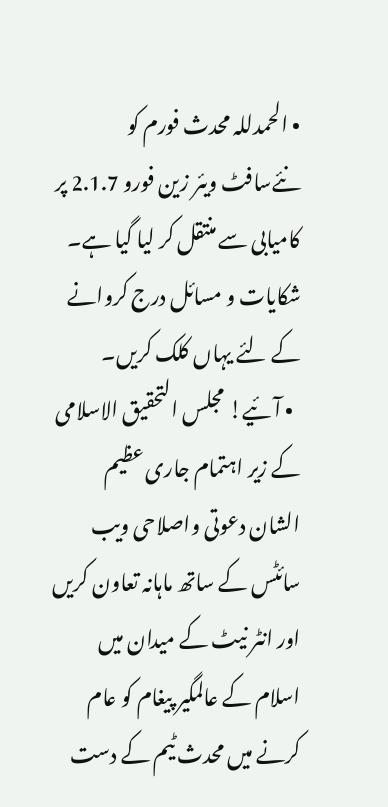• الحمدللہ محدث فورم کو نئےسافٹ ویئر زین فورو 2.1.7 پر کامیابی سے منتقل کر لیا گیا ہے۔ شکایات و مسائل درج کروانے کے لئے یہاں کلک کریں۔
  • آئیے! مجلس التحقیق الاسلامی کے زیر اہتمام جاری عظیم الشان دعوتی واصلاحی ویب سائٹس کے ساتھ ماہانہ تعاون کریں اور انٹر نیٹ کے میدان میں اسلام کے عالمگیر پیغام کو عام کرنے میں محدث ٹیم کے دست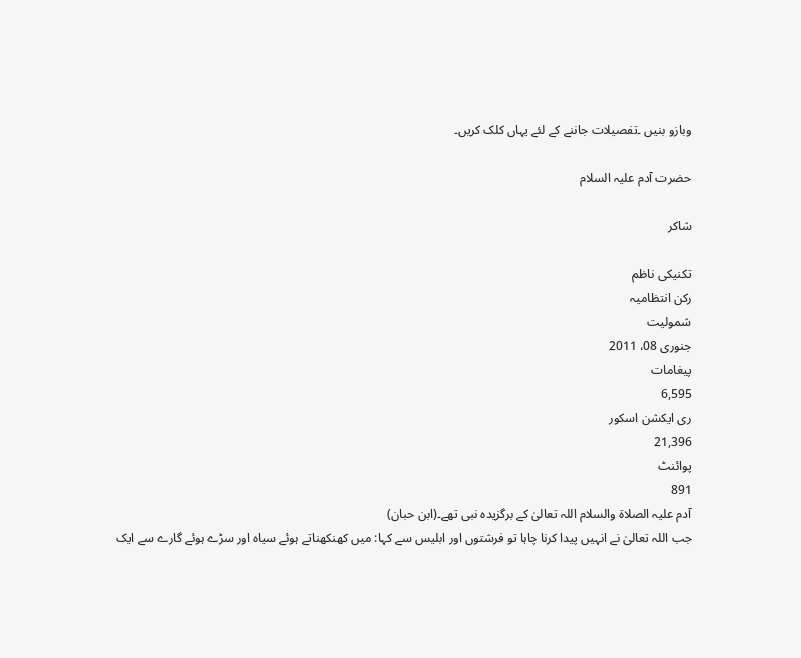وبازو بنیں ۔تفصیلات جاننے کے لئے یہاں کلک کریں۔

حضرت آدم علیہ السلام

شاکر

تکنیکی ناظم
رکن انتظامیہ
شمولیت
جنوری 08، 2011
پیغامات
6,595
ری ایکشن اسکور
21,396
پوائنٹ
891
آدم علیہ الصلاۃ والسلام اللہ تعالیٰ کے برگزیدہ نبی تھے۔(ابن حبان)
جب اللہ تعالیٰ نے انہیں پیدا کرنا چاہا تو فرشتوں اور ابلیس سے کہا: میں کھنکھناتے ہوئے سیاہ اور سڑے ہوئے گارے سے ایک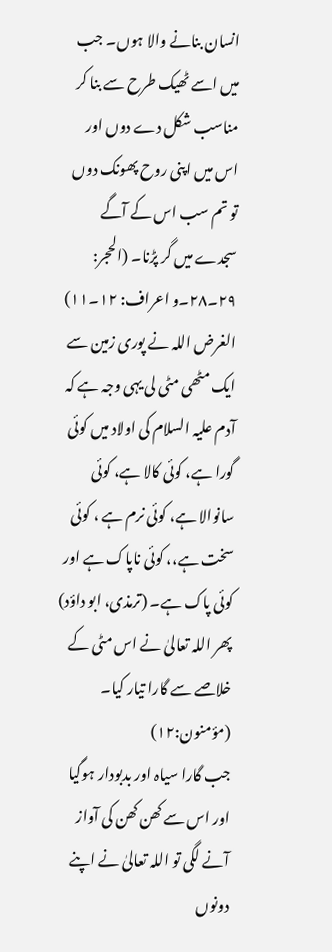انسان بنانے والا ہوں۔ جب میں اسے ٹھیک طرح سے بنا کر مناسب شکل دے دوں اور اس میں اپنی روح پھونک دوں تو تم سب اس کے آگے سجدے میں گر پڑنا۔ (الحجر: ۲۹۔۲۸۔و اعراف: ۱۲۔۱۱)
الغرض اللہ نے پوری زمین سے ایک مٹھی مٹی لی یہی وجہ ہے کہ آدم علیہ السلام کی اولاد میں کوئی گورا ہے، کوئی کالا ہے، کوئی سانوالا ہے، کوئی نرم ہے ، کوئی سخت ہے،، کوئی ناپاک ہے اور کوئی پاک ہے۔ (ترمذی، ابو داؤد)
پھر اللہ تعالیٰ نے اس مٹی کے خلاصے سے گارا تیار کیا۔ (مؤمنون:۱۲)
جب گارا سیاہ اور بدبودار ہوگیا اور اس سے کھن کھن کی آواز آنے لگی تو اللہ تعالیٰ نے اپنے دونوں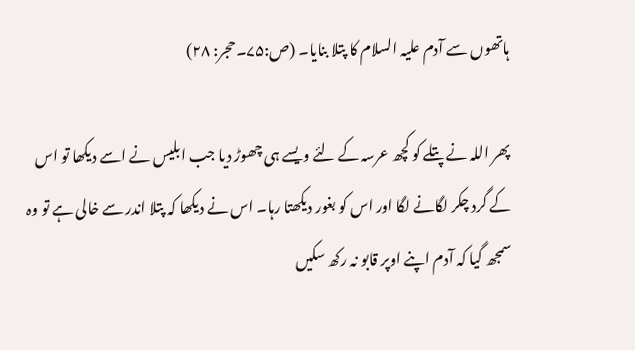ہاتھوں سے آدم علیہ السلام کا پتلا بنایا۔ (ص:۷۵۔حجر: ۲۸)

پھر اللہ نے پتلے کو کچھ عرسہ کے لئے ویسے ہی چھوڑ دیا جب ابلیس نے اسے دیکھا تو اس کے گرد چکر لگانے لگا اور اس کو بغور دیکھتا رہا۔ اس نے دیکھا کہ پتلا اندر سے خالی ہے تو وہ سمجھ گیا کہ آدم اپنے اوپر قابو نہ رکھ سکیں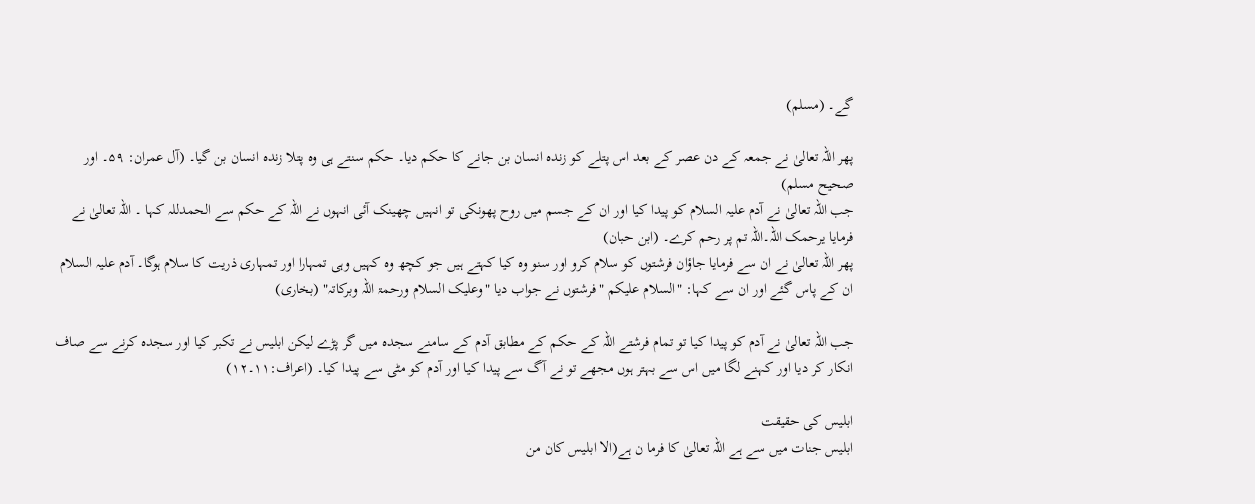گے۔ (مسلم)

پھر اللہ تعالیٰ نے جمعہ کے دن عصر کے بعد اس پتلے کو زندہ انسان بن جانے کا حکم دیا۔ حکم سنتے ہی وہ پتلا زندہ انسان بن گیا۔ (آل عمران: ۵۹۔ اور صحیح مسلم)
جب اللہ تعالیٰ نے آدم علیہ السلام کو پیدا کیا اور ان کے جسم میں روح پھونکی تو انہیں چھینک آئی انہوں نے اللہ کے حکم سے الحمدللہ کہا ۔ اللہ تعالیٰ نے فرمایا یرحمک اللہ۔اللہ تم پر رحم کرے۔ (ابن حبان)
پھر اللہ تعالیٰ نے ان سے فرمایا جاؤان فرشتوں کو سلام کرو اور سنو وہ کیا کہتے ہیں جو کچھ وہ کہیں وہی تمہارا اور تمہاری ذریت کا سلام ہوگا۔ آدم علیہ السلام ان کے پاس گئے اور ان سے کہا: "السلام علیکم "فرشتوں نے جواب دیا "وعلیک السلام ورحمۃ اللہ وبرکاتہ" (بخاری)

جب اللہ تعالیٰ نے آدم کو پیدا کیا تو تمام فرشتے اللہ کے حکم کے مطابق آدم کے سامنے سجدہ میں گر پڑے لیکن ابلیس نے تکبر کیا اور سجدہ کرنے سے صاف انکار کر دیا اور کہنے لگا میں اس سے بہتر ہوں مجھے تو نے آگ سے پیدا کیا اور آدم کو مٹی سے پیدا کیا۔ (اعراف:۱۱۔۱۲)

ابلیس کی حقیقت
ابلیس جنات میں سے ہے اللہ تعالیٰ کا فرما ن ہے(الا ابلیس کان من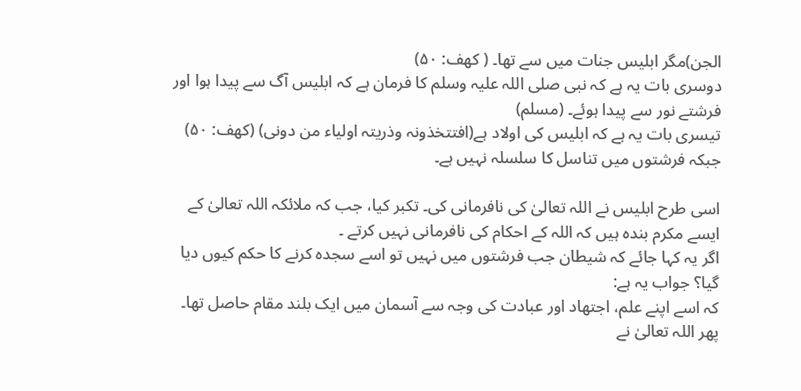الجن)مگر ابلیس جنات میں سے تھا۔ ( کھف: ۵۰)
دوسری بات یہ ہے کہ نبی صلی اللہ علیہ وسلم کا فرمان ہے کہ ابلیس آگ سے پیدا ہوا اور فرشتے نور سے پیدا ہوئے۔ (مسلم)
تیسری بات یہ ہے کہ ابلیس کی اولاد ہے(افتتخذونہ وذریتہ اولیاء من دونی) (کھف: ۵۰)
جبکہ فرشتوں میں تناسل کا سلسلہ نہیں ہے۔

اسی طرح ابلیس نے اللہ تعالیٰ کی نافرمانی کی۔ تکبر کیا، جب کہ ملائکہ اللہ تعالیٰ کے ایسے مکرم بندہ ہیں کہ اللہ کے احکام کی نافرمانی نہیں کرتے ۔
اگر یہ کہا جائے کہ شیطان جب فرشتوں میں نہیں تو اسے سجدہ کرنے کا حکم کیوں دیا گیا؟ جواب یہ ہے:
کہ اسے اپنے علم، اجتھاد اور عبادت کی وجہ سے آسمان میں ایک بلند مقام حاصل تھا۔
پھر اللہ تعالیٰ نے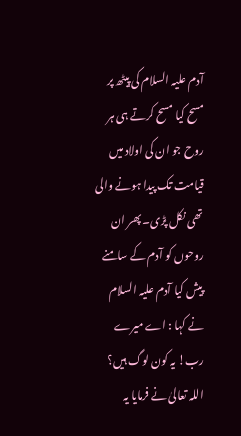آدم علیہ السلام کی پیٹھ پر مسح کیا مسح کرتے ہی ہر روح جو ان کی اولاد میں قیامت تک پیدا ہونے والی تھی نکل پڑی۔ پھر ان روحوں کو آدم کے سامنے پیش کیا آدم علیہ السلام نے کہا : اے میرے رب! یہ کون لوگ ہیں؟ اللہ تعالیٰ نے فرمایا یہ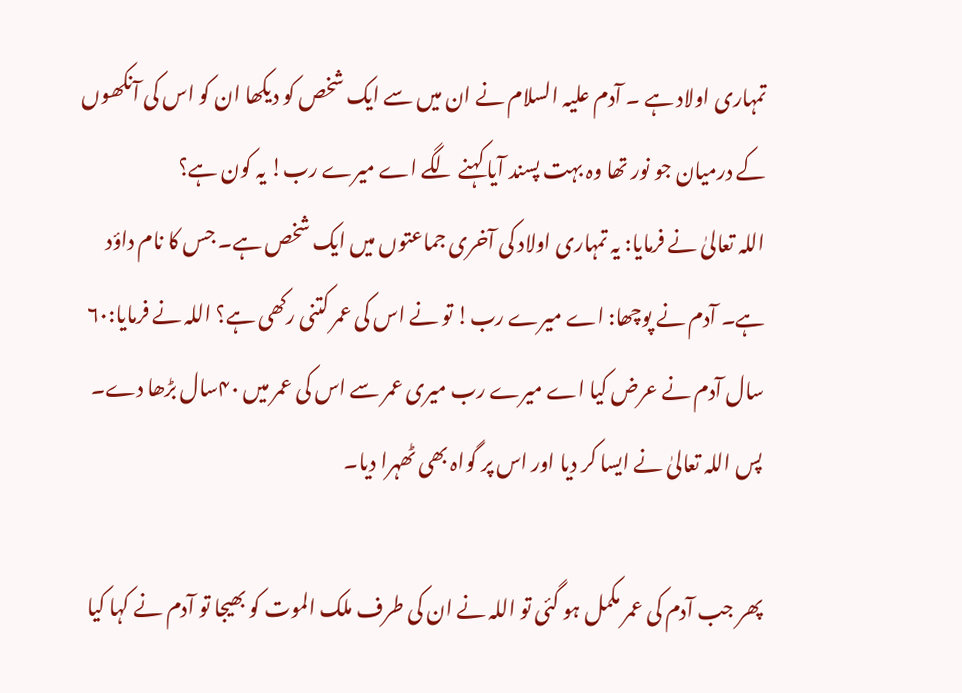تمہاری اولاد ہے ۔ آدم علیہ السلام نے ان میں سے ایک شخص کو دیکھا ان کو اس کی آنکھوں کے درمیان جو نور تھا وہ بہت پسند آیا کہنے لگے اے میرے رب! یہ کون ہے؟
اللہ تعالیٰ نے فرمایا: یہ تمہاری اولاد کی آخری جماعتوں میں ایک شخص ہے۔ جس کا نام داؤد ہے۔ آدم نے پوچھا: اے میرے رب! تو نے اس کی عمر کتنی رکھی ہے؟ اللہ نے فرمایا:۶۰ سال آدم نے عرض کیا اے میرے رب میری عمر سے اس کی عمر میں ۴۰سال بڑھا دے۔ پس اللہ تعالیٰ نے ایسا کر دیا اور اس پر گواہ بھی ٹھہرا دیا۔

پھر جب آدم کی عمر مکمل ہو گئی تو اللہ نے ان کی طرف ملک الموت کو بھیجا تو آدم نے کہا کیا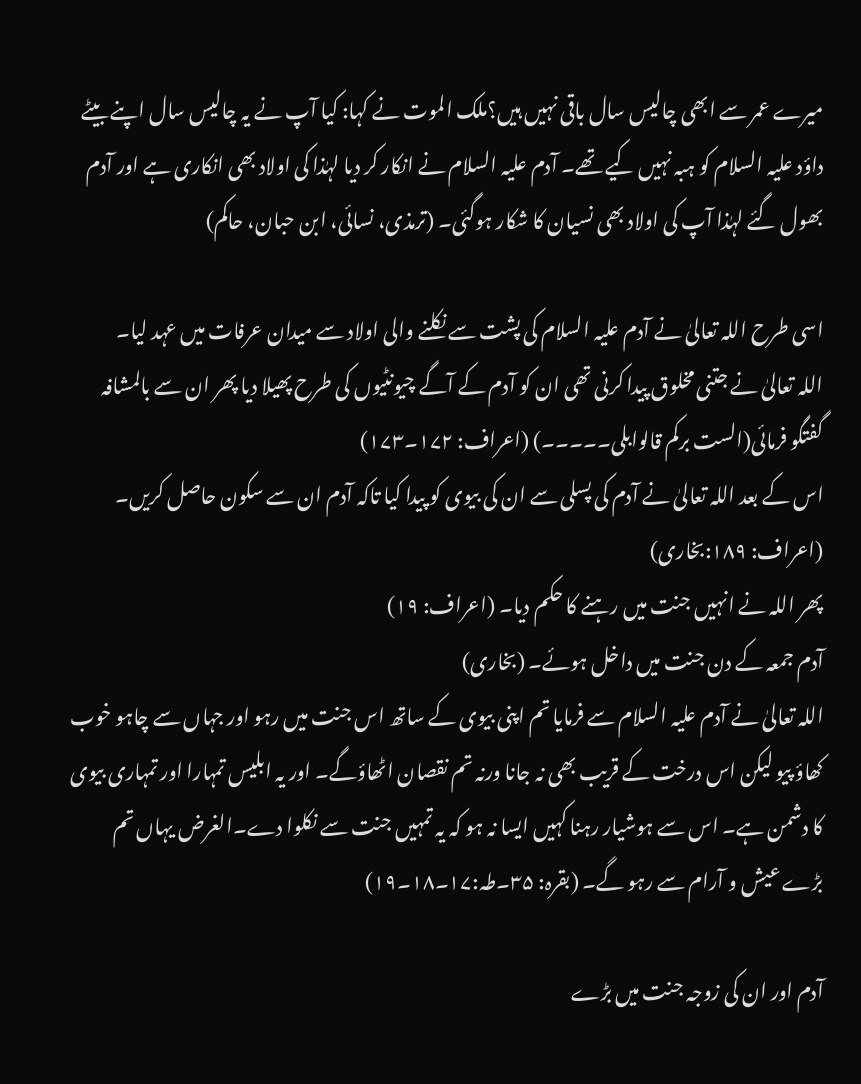میرے عمر سے ابھی چالیس سال باقی نہیں ہیں؟ملک الموت نے کہا: کیا آپ نے یہ چالیس سال اپنے بیٹے داؤد علیہ السلام کو ہبہ نہیں کیے تھے۔ آدم علیہ السلام نے انکار کر دیا لہٰذا کی اولاد بھی انکاری ہے اور آدم بھول گئے لہٰذا آپ کی اولاد بھی نسیان کا شکار ہوگئی۔ (ترمذی، نسائی، ابن حبان، حاکم)

اسی طرح اللہ تعالیٰ نے آدم علیہ السلام کی پشت سے نکلنے والی اولاد سے میدان عرفات میں عہد لیا۔
اللہ تعالیٰ نے جتنی مخلوق پیدا کرنی تھی ان کو آدم کے آگے چیونٹیوں کی طرح پھیلا دیا پھر ان سے بالمشافہ گفتگو فرمائی(الست برکم قالوابلی۔۔۔۔۔) (اعراف: ۱۷۲۔۱۷۳)
اس کے بعد اللہ تعالیٰ نے آدم کی پسلی سے ان کی بیوی کو پیدا کیا تاکہ آدم ان سے سکون حاصل کریں۔ (اعراف: ۱۸۹:بخاری)
پھر اللہ نے انہیں جنت میں رہنے کا حکم دیا۔ (اعراف: ۱۹)
آدم جمعہ کے دن جنت میں داخل ہوئے۔ (بخاری)
اللہ تعالیٰ نے آدم علیہ السلام سے فرمایا تم اپنی بیوی کے ساتھ اس جنت میں رہو اور جہاں سے چاہو خوب کھاؤ پیو لیکن اس درخت کے قریب بھی نہ جانا ورنہ تم نقصان اٹھاؤگے۔ اور یہ ابلیس تمہارا اور تمہاری بیوی کا دشمن ہے۔ اس سے ہوشیار رہنا کہیں ایسا نہ ہو کہ یہ تمہیں جنت سے نکلوا دے۔الغرض یہاں تم بڑے عیش و آرام سے رہو گے۔ (بقرہ: ۳۵۔طہ:۱۷۔۱۸۔۱۹)

آدم اور ان کی زوجہ جنت میں بڑے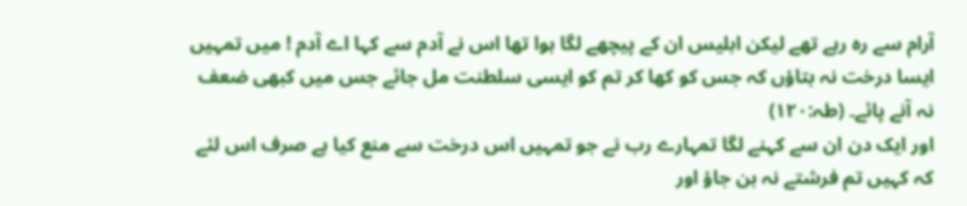آرام سے رہ رہے تھے لیکن ابلیس ان کے پیچھے لگا ہوا تھا اس نے آدم سے کہا اے آدم ! میں تمہیں ایسا درخت نہ بتاؤں کہ جس کو کھا کر تم کو ایسی سلطنت مل جائے جس میں کبھی ضعف نہ آنے پائے۔ (طہ:۱۲۰)
اور ایک دن ان سے کہنے لگا تمہارے رب نے جو تمہیں اس درخت سے منع کیا ہے صرف اس لئے کہ کہیں تم فرشتے نہ بن جاؤ اور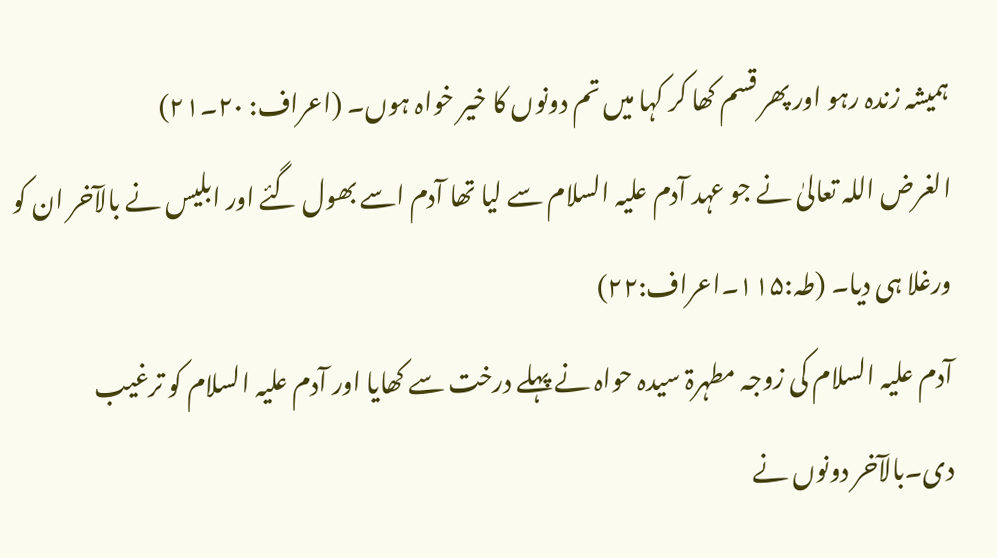ہمیشہ زندہ رہو اور پھر قسم کھا کر کہا میں تم دونوں کا خیر خواہ ہوں۔ (اعراف: ۲۰۔۲۱)
الغرض اللہ تعالیٰ نے جو عہد آدم علیہ السلام سے لیا تھا آدم اسے بھول گئے اور ابلیس نے بالآخر ان کو ورغلا ہی دیا۔ (طہ:۱۱۵۔اعراف:۲۲)
آدم علیہ السلام کی زوجہ مطہرۃ سیدہ حواہ نے پہلے درخت سے کھایا اور آدم علیہ السلام کو ترغیب دی۔بالآخر دونوں نے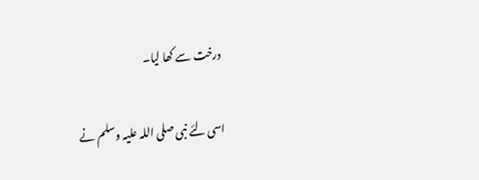درخت سے کھا لیا۔

اسی لئے نبی صلی اللہ علیہ وسلم نے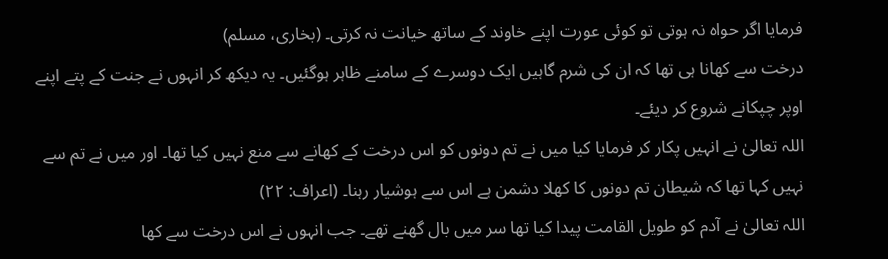فرمایا اگر حواہ نہ ہوتی تو کوئی عورت اپنے خاوند کے ساتھ خیانت نہ کرتی۔ (بخاری، مسلم)
درخت سے کھانا ہی تھا کہ ان کی شرم گاہیں ایک دوسرے کے سامنے ظاہر ہوگئیں۔ یہ دیکھ کر انہوں نے جنت کے پتے اپنے اوپر چپکانے شروع کر دیئے۔
اللہ تعالیٰ نے انہیں پکار کر فرمایا کیا میں نے تم دونوں کو اس درخت کے کھانے سے منع نہیں کیا تھا۔ اور میں نے تم سے نہیں کہا تھا کہ شیطان تم دونوں کا کھلا دشمن ہے اس سے ہوشیار رہنا۔ (اعراف: ۲۲)
اللہ تعالیٰ نے آدم کو طویل القامت پیدا کیا تھا سر میں بال گھنے تھے۔ جب انہوں نے اس درخت سے کھا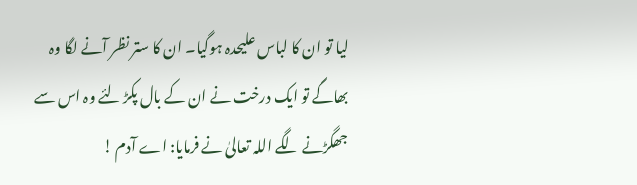لیا تو ان کا لباس علیحدہ ہوگیا۔ ان کا ستر نظر آنے لگا وہ بھاگے تو ایک درخت نے ان کے بال پکڑ لئے وہ اس سے جھگڑنے لگے اللہ تعالیٰ نے فرمایا: اے آدم !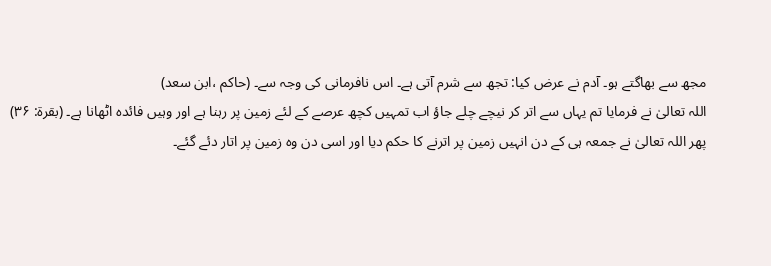مجھ سے بھاگتے ہو۔ آدم نے عرض کیا: تجھ سے شرم آتی ہے۔ اس نافرمانی کی وجہ سے۔ (حاکم ،ابن سعد)
اللہ تعالیٰ نے فرمایا تم یہاں سے اتر کر نیچے چلے جاؤ اب تمہیں کچھ عرصے کے لئے زمین پر رہنا ہے اور وہیں فائدہ اٹھانا ہے۔ (بقرۃ: ۳۶)
پھر اللہ تعالیٰ نے جمعہ ہی کے دن انہیں زمین پر اترنے کا حکم دیا اور اسی دن وہ زمین پر اتار دئے گئے۔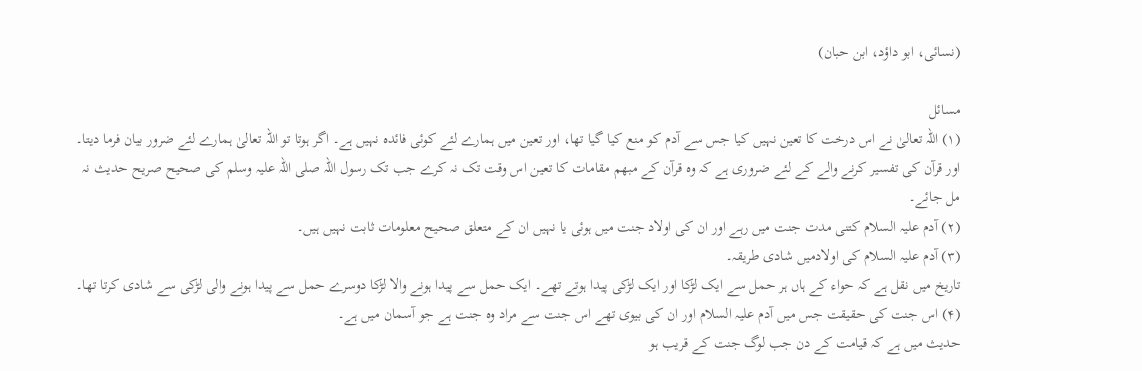(نسائی، ابو داؤد، ابن حبان)

مسائل
(۱) اللہ تعالیٰ نے اس درخت کا تعین نہیں کیا جس سے آدم کو منع کیا گیا تھا، اور تعین میں ہمارے لئے کوئی فائدہ نہیں ہے۔ اگر ہوتا تو اللہ تعالیٰ ہمارے لئے ضرور بیان فرما دیتا۔
اور قرآن کی تفسیر کرنے والے کے لئے ضروری ہے کہ وہ قرآن کے مبھم مقامات کا تعین اس وقت تک نہ کرے جب تک رسول اللہ صلی اللہ علیہ وسلم کی صحیح صریح حدیث نہ مل جائے۔
(۲) آدم علیہ السلام کتنی مدت جنت میں رہے اور ان کی اولاد جنت میں ہوئی یا نہیں ان کے متعلق صحیح معلومات ثابت نہیں ہیں۔
(۳) آدم علیہ السلام کی اولادمیں شادی طریقہ۔
تاریخ میں نقل ہے کہ حواء کے ہاں ہر حمل سے ایک لڑکا اور ایک لڑکی پیدا ہوتے تھے۔ ایک حمل سے پیدا ہونے والا لڑکا دوسرے حمل سے پیدا ہونے والی لڑکی سے شادی کرتا تھا۔
(۴) اس جنت کی حقیقت جس میں آدم علیہ السلام اور ان کی بیوی تھے اس جنت سے مراد وہ جنت ہے جو آسمان میں ہے۔
حدیث میں ہے کہ قیامت کے دن جب لوگ جنت کے قریب ہو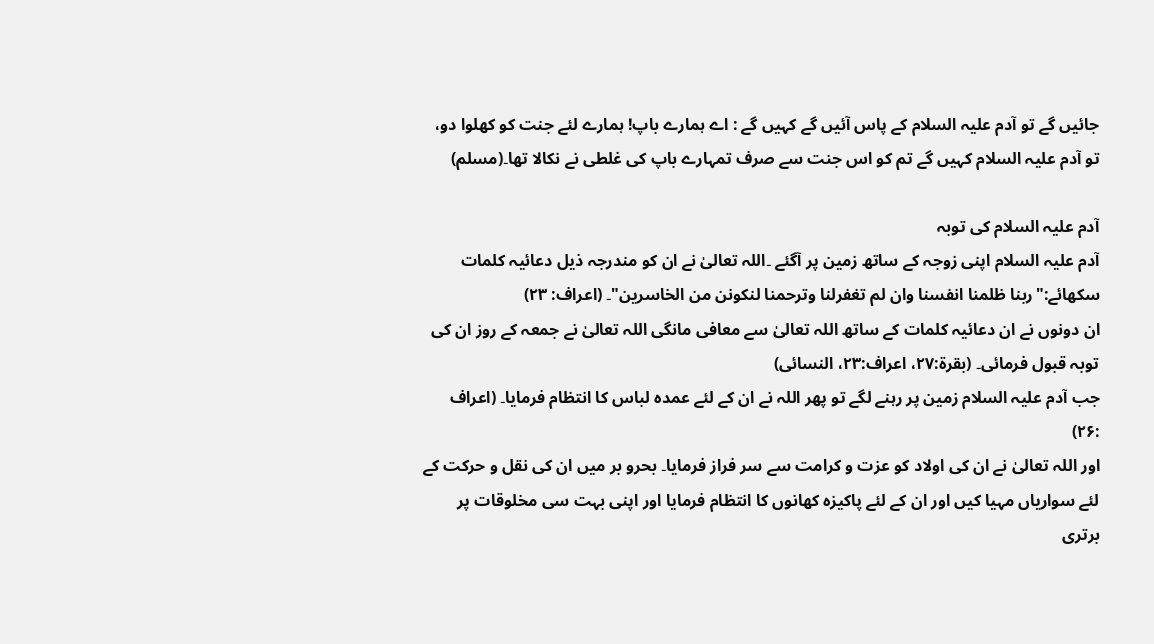جائیں گے تو آدم علیہ السلام کے پاس آئیں گے کہیں گے : اے ہمارے باپ! ہمارے لئے جنت کو کھلوا دو، تو آدم علیہ السلام کہیں گے تم کو اس جنت سے صرف تمہارے باپ کی غلطی نے نکالا تھا۔(مسلم)

آدم علیہ السلام کی توبہ
آدم علیہ السلام اپنی زوجہ کے ساتھ زمین پر آگئے ۔اللہ تعالیٰ نے ان کو مندرجہ ذیل دعائیہ کلمات سکھائے:"ربنا ظلمنا انفسنا وان لم تغفرلنا وترحمنا لنکونن من الخاسرین"۔ (اعراف: ۲۳)
ان دونوں نے ان دعائیہ کلمات کے ساتھ اللہ تعالیٰ سے معافی مانگی اللہ تعالیٰ نے جمعہ کے روز ان کی توبہ قبول فرمائی۔ (بقرۃ:۲۷، اعراف:۲۳، النسائی)
جب آدم علیہ السلام زمین پر رہنے لگے تو پھر اللہ نے ان کے لئے عمدہ لباس کا انتظام فرمایا۔ (اعراف :۲۶)
اور اللہ تعالیٰ نے ان کی اولاد کو عزت و کرامت سے سر فراز فرمایا۔ بحرو بر میں ان کی نقل و حرکت کے لئے سواریاں مہیا کیں اور ان کے لئے پاکیزہ کھانوں کا انتظام فرمایا اور اپنی بہت سی مخلوقات پر برتری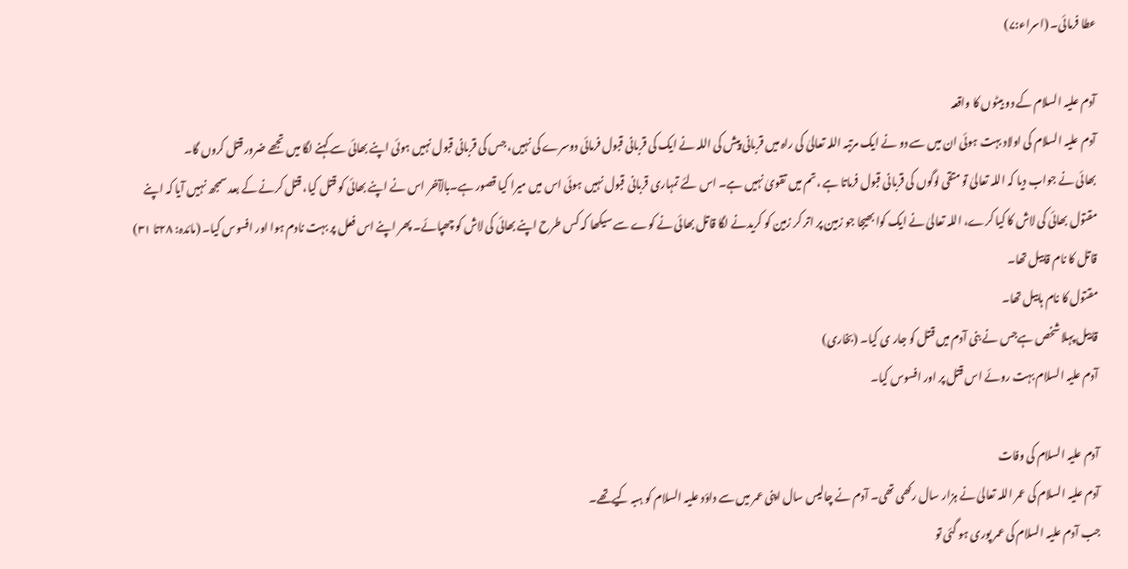عطا فرمائی۔ (اسراء:۷)

آدم علیہ السلام کے دو بیٹوں کا واقعہ
آدم علیہ السلام کی اولاد بہت ہوئی ان میں سے دو نے ایک مرتبہ اللہ تعالیٰ کی راہ میں قربانی پیش کی اللہ نے ایک کی قربانی قبول فرمائی دوسرے کی نہیں، جس کی قربانی قبول نہیں ہوئی اپنے بھائی سے کہنے لگا میں تجھے ضرور قتل کروں گا۔
بھائی نے جواب دیا کہ اللہ تعالیٰ تو متقی لوگوں کی قربانی قبول فرماتا ہے ،تم میں تقویٰ نہیں ہے۔ اس لئے تمہاری قربانی قبول نہیں ہوئی اس میں میرا کیا قصور ہے۔بالآخر اس نے اپنے بھائی کو قتل کیا، قتل کرنے کے بعد سمجھ نہیں آیا کہ اپنے مقتول بھائی کی لاش کا کیا کرے، اللہ تعالیٰ نے ایک کوا بھیجا جو زمین پر اتر کر زمین کو کریدنے لگا قاتل بھائی نے کوے سے سیکھا کہ کس طرح اپنے بھائی کی لاش کو چھپائے۔ پھر اپنے اس فعل پر بہت نادم ہوا اور افسوس کیا۔ (مائدہ: ۲۸تا ۳۱)
قاتل کا نام قابیل تھا۔
مقتول کا نام ہابیل تھا۔
قابیل پہلا شخص ہےجس نے بنی آدم میں قتل کو جار ی کیا۔ (بخاری)
آدم علیہ السلام بہت روئے اس قتل پر اور افسوس کیا۔

آدم علیہ السلام کی وفات
آدم علیہ السلام کی عمر اللہ تعالیٰ نے ہزار سال رکھی تھی۔ آدم نے چالیس سال اپنی عمر میں سے داؤد علیہ السلام کو ہبہ کیےتھے۔
جب آدم علیہ السلام کی عمر پوری ہو گئی تو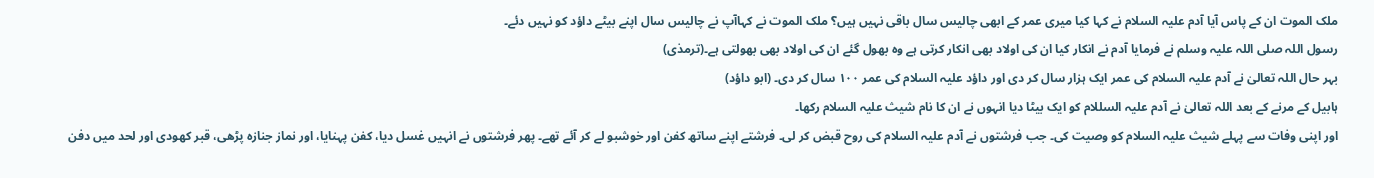ملک الموت ان کے پاس آیا آدم علیہ السلام نے کہا کیا میری عمر کے ابھی چالیس سال باقی نہیں ہیں؟ ملک الموت نے کہاآپ نے چالیس سال اپنے بیٹے داؤد کو نہیں دئے۔
رسول اللہ صلی اللہ علیہ وسلم نے فرمایا آدم نے انکار کیا ان کی اولاد بھی انکار کرتی ہے وہ بھول گئے ان کی اولاد بھی بھولتی ہے۔(ترمذی)
بہر حال اللہ تعالیٰ نے آدم علیہ السلام کی عمر ایک ہزار سال کر دی اور داؤد علیہ السلام کی عمر ۱۰۰ سال کر دی۔ (ابو داؤد)
ہابیل کے مرنے کے بعد اللہ تعالیٰ نے آدم علیہ السللام کو ایک بیٹا دیا انہوں نے ان کا نام شیث علیہ السلام رکھا۔
اور اپنی وفات سے پہلے شیث علیہ السلام کو وصیت کی۔ جب فرشتوں نے آدم علیہ السلام کی روح قبض کر لی۔ فرشتے اپنے ساتھ کفن اور خوشبو لے کر آئے تھے۔ پھر فرشتوں نے انہیں غسل دیا، کفن پہنایا، اور نماز جنازہ پڑھی، قبر کھودی اور لحد میں دفن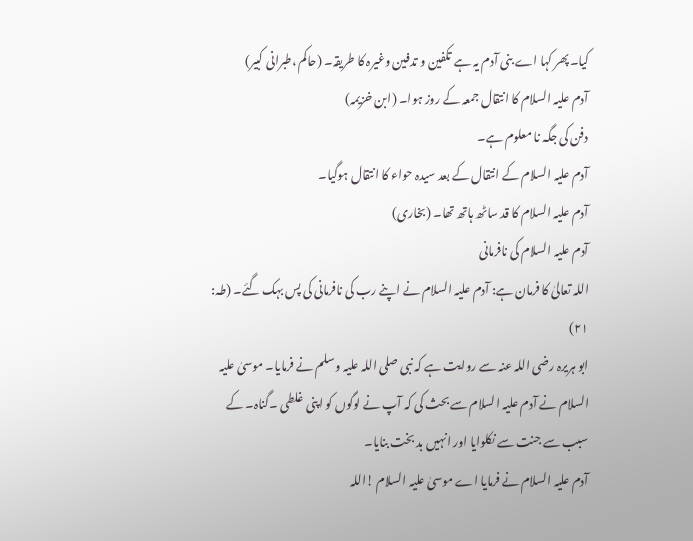کیا۔پھر کہا اے بنی آدم یہ ہے تکفین و تدفین وغیرہ کا طریقہ۔ (حاکم ،طبرانی کبیر)
آدم علیہ السلام کا انتقال جمعہ کے روز ہوا۔ (ابن خزیمہ)
دفن کی جگہ نا معلوم ہے۔
آدم علیہ السلام کے انتقال کے بعد سیدہ حواء کا انتقال ہوگیا۔
آدم علیہ السلام کا قد ساٹھ ہاتھ تھا۔ (بخاری)
آدم علیہ السلام کی نافرمانی
اللہ تعالیٰ کا فرمان ہے: آدم علیہ السلام نے اپنے رب کی نافرمانی کی پس بہک گئے۔ (طہ: ۲۱)
ابو ہریرہ رضی اللہ عنہ سے روایت ہے کہ نبی صلی اللہ علیہ وسلم نے فرمایا۔ موسیٰ علیہ السلام نے آدم علیہ السلام سے بحث کی کہ آپ نے لوگوں کو اپنی غلطی ۔گناہ۔ کے سبب سے جنت سے نکلوایا اور انہیں بد بخت بنایا۔
آدم علیہ السلام نے فرمایا اے موسیٰ علیہ السلام !اللہ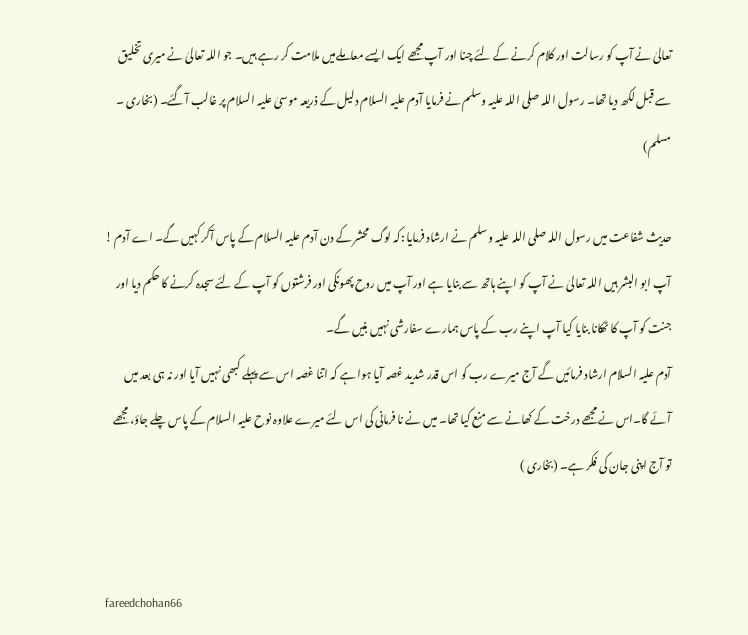تعالیٰ نے آپ کو رسالت اور کلام کرنے کے لئے چنا اور آپ مجھے ایک ایسے معاملےمیں ملامت کر رہے ہیں۔ جو اللہ تعالیٰ نے میری تخلیق سے قبل لکھ دیا تھا۔ رسول اللہ صلی اللہ علیہ وسلم نے فرمایا آدم علیہ السلام دلیل کے ذریعہ موسیٰ علیہ السلام پر غالب آگئے۔ (بخاری ۔ مسلم)

حدیث شفاعت میں رسول اللہ صلی اللہ علیہ وسلم نے ارشاد فرمایا :کہ لوگ محشر کے دن آدم علیہ السلام کے پاس آکر کہیں گے۔ اے آدم ! آپ ابو البشر ہیں اللہ تعالیٰ نے آپ کو اپنے ہاتھ سے بنایا ہے اور آپ میں روح پھونکی اور فرشتوں کو آپ کے لئے سجدہ کرنے کا حکم دیا اور جنت کو آپ کا ٹھکانا بنایا کیا آپ اپنے رب کے پاس ہمارے سفارشی نہیں بنیں گے۔
آدم علیہ السلام ارشاد فرمائیں گے آج میرے رب کو اس قدر شدید غصہ آیا ہوا ہے کہ اتنا غصہ اس سے پہلے کبھی نہیں آیا اور نہ ہی بعد میں آئے گا۔اس نے مجھے درخت کے کھانے سے منع کیا تھا۔ میں نے نا فرمانی کی اس لئے میرے علاوہ نوح علیہ السلام کے پاس چلے جاؤ، مجھے تو آج اپنی جان کی فکر ہے۔ (بخاری )


fareedchohan66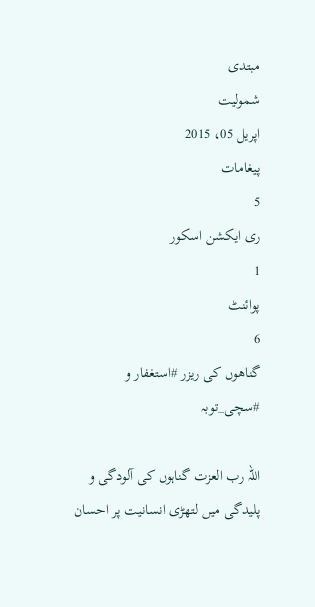مبتدی
شمولیت
اپریل 05، 2015
پیغامات
5
ری ایکشن اسکور
1
پوائنٹ
6
گناھوں کی ریزر #استغفار و #سچی_توبہ

اللہ رب العزت گناہوں کی آلودگی و پلیدگی میں لتھڑی انسانیت پر احسان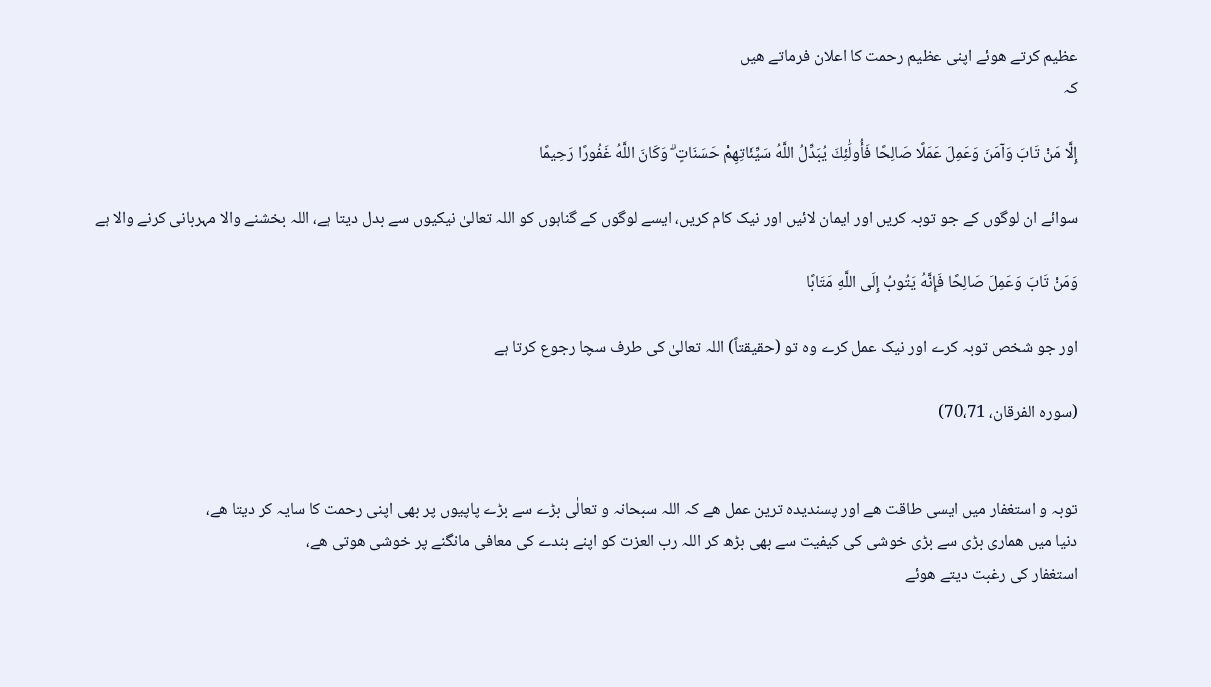عظیم کرتے ھوئے اپنی عظیم رحمت کا اعلان فرماتے ھیں
کہ

إِلَّا مَنْ تَابَ وَآمَنَ وَعَمِلَ عَمَلًا صَالِحًا فَأُولَٰئِكَ يُبَدِّلُ اللَّهُ سَيِّئَاتِهِمْ حَسَنَاتٍ ۗ وَكَانَ اللَّهُ غَفُورًا رَحِيمًا

سوائے ان لوگوں کے جو توبہ کریں اور ایمان لائیں اور نیک کام کریں، ایسے لوگوں کے گناہوں کو اللہ تعالیٰ نیکیوں سے بدل دیتا ہے، اللہ بخشنے والا مہربانی کرنے والا ہے

وَمَنْ تَابَ وَعَمِلَ صَالِحًا فَإِنَّهُ يَتُوبُ إِلَى اللَّهِ مَتَابًا

اور جو شخص توبہ کرے اور نیک عمل کرے وه تو (حقیقتاً) اللہ تعالیٰ کی طرف سچا رجوع کرتا ہے

(سوره الفرقان، 70،71)


توبہ و استغفار میں ایسی طاقت ھے اور پسندیدہ ترین عمل ھے کہ اللہ سبحانہ و تعالٰی بڑے سے بڑے پاپیوں پر بھی اپنی رحمت کا سایہ کر دیتا ھے،
دنیا میں ھماری بڑی سے بڑی خوشی کی کیفیت سے بھی بڑھ کر اللہ رب العزت کو اپنے بندے کی معافی مانگنے پر خوشی ھوتی ھے،
استغفار کی رغبت دیتے ھوئے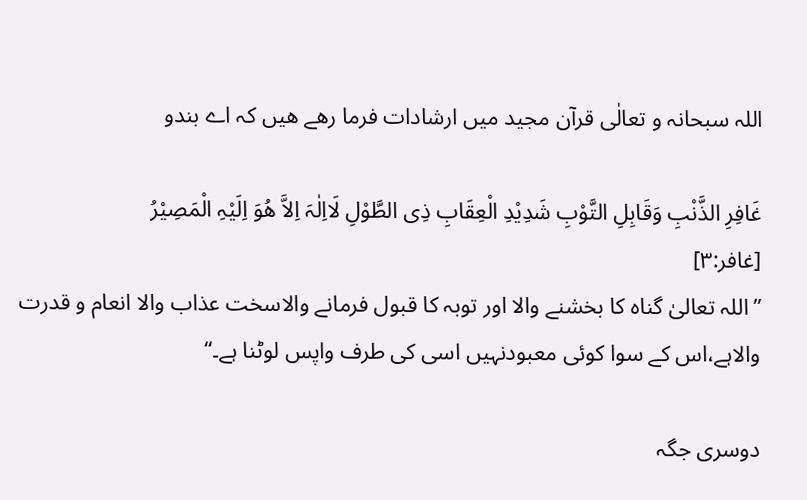اللہ سبحانہ و تعالٰی قرآن مجید میں ارشادات فرما رھے ھیں کہ اے بندو

غَافِرِ الذَّنْبِ وَقَابِلِ التَّوْبِ شَدِیْدِ الْعِقَابِ ذِی الطَّوْلِ لَااِلٰہَ اِلاَّ ھُوَ اِلَیْہِ الْمَصِیْرُ
[غافر:۳]
’’اللہ تعالیٰ گناہ کا بخشنے والا اور توبہ کا قبول فرمانے والاسخت عذاب والا انعام و قدرت والاہے،اس کے سوا کوئی معبودنہیں اسی کی طرف واپس لوٹنا ہے۔‘‘

دوسری جگہ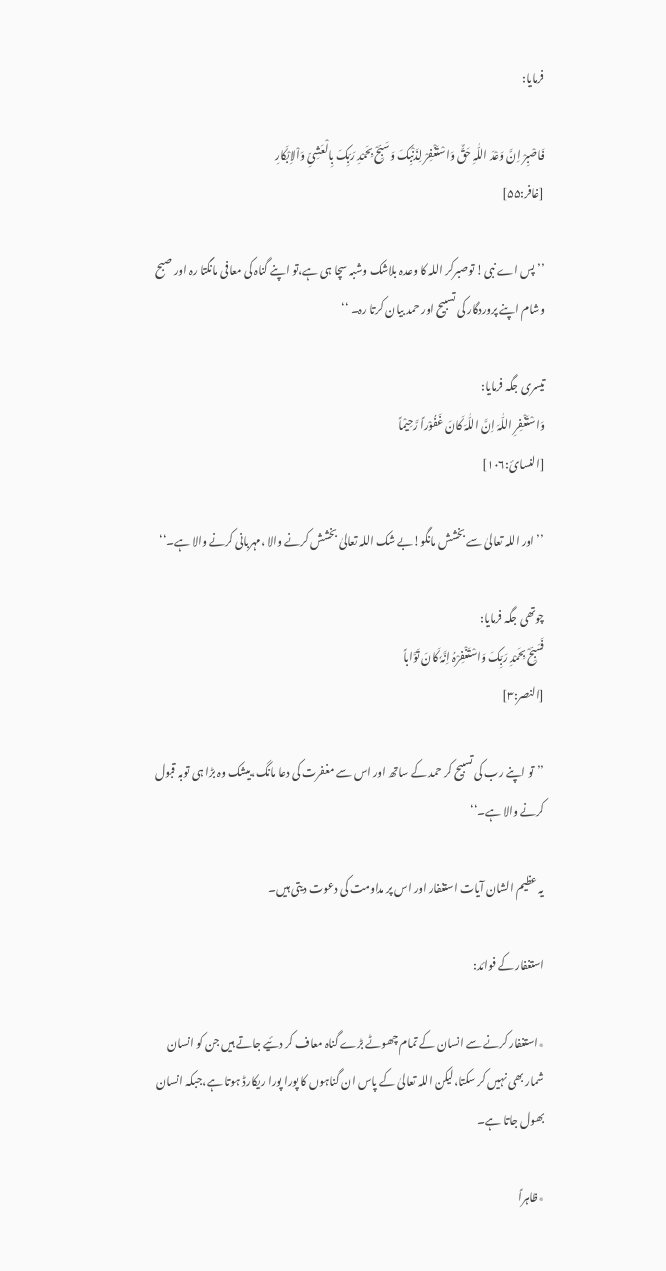فرمایا:

فَاصْبِرْ اِنَّ وَعْدَ اللّٰہِ حَقٌّ وَاسْتَغْفِرْ لِذَنْبِکَ وَسَبِّحْ بِحَمْدِ رَبِّکَ بِالْعَشِیِّ وَاْلاِبْکَارِ
[غافر:۵۵]

’’پس اے نبی! توصبرکر اللہ کا وعدہ بلاشک وشبہ سچا ہی ہے،تو اپنے گناہ کی معافی مانگتا رہ اور صبح وشام اپنے پروردگار کی تسبیح اور حمد بیان کرتا رہ۔ ‘‘

تیسری جگہ فرمایا:
وَاسْتَغْفِرِ اللّٰہَ اِنَّ اللّٰہَ کَانَ غَفُوْراً رَّحِیْماً
[النسائ:۱۰۶]

’’اور اللہ تعالیٰ سے بخشش مانگو!بے شک اللہ تعالیٰ بخشش کرنے والا ،مہربانی کرنے والا ہے۔‘‘

چوتھی جگہ فرمایا:
فَسَبِّحْ بِحَمْدِ رَبِّکَ وَاسْتَغْفِرْہُ اِنَّہٗ کَانَ تَوَّاباً
[النصر:۳]

’’تو اپنے رب کی تسبیح کر حمد کے ساتھ اور اس سے مغفرت کی دعا مانگ،بیشک وہ بڑا ہی توبہ قبول کرنے والا ہے۔‘‘

یہ عظیم الشان آیات استغفار اور اس پر مداومت کی دعوت دیتی ہیں۔

استغفار کے فوائد:

٭استغفار کرنے سے انسان کے تمام چھوٹے بڑے گناہ معاف کر دئیے جاتے ہیں جن کو انسان شمار بھی نہیں کر سکتا،لیکن اللہ تعالیٰ کے پاس ان گناہوں کا پورا پورا ریکارڈ ہوتا ہے،جبکہ انسان بھول جاتا ہے۔

٭ظاہراً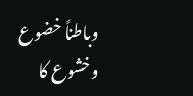وباطناً خضوع وخشوع کا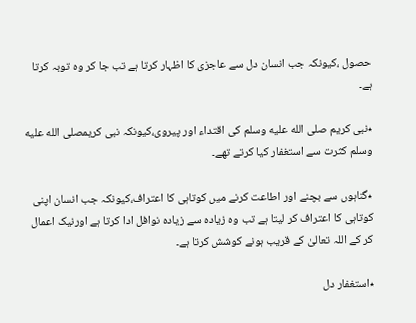حصول ،کیونکہ جب انسان دل سے عاجزی کا اظہار کرتا ہے تب جا کر وہ توبہ کرتا ہے۔

٭نبی کریم صلى الله عليه وسلم کی اقتداء اور پیروی،کیونکہ نبی کریمصلى الله عليه وسلم کثرت سے استغفار کیا کرتے تھے۔

٭گناہوں سے بچنے اور اطاعت کرنے میں کوتاہی کا اعتراف،کیونکہ جب انسان اپنی کوتاہی کا اعتراف کر لیتا ہے تب وہ زیادہ سے زیادہ نوافل ادا کرتا ہے اورنیک اعمال کر کے اللہ تعالیٰ کے قریب ہونے کوشش کرتا ہے۔

٭استغفار دل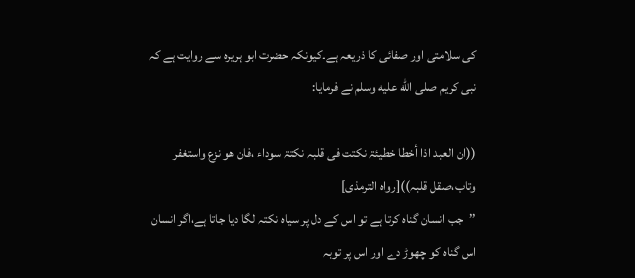کی سلامتی اور صفائی کا ذریعہ ہے۔کیونکہ حضرت ابو ہریرہ سے روایت ہے کہ نبی کریم صلى الله عليه وسلم نے فرمایا:

((ان العبد اذا أخطا خطیئۃ نکتت فی قلبہ نکتۃ سوداء ،فان ھو نزع واستغفر وتاب،صقل قلبہ))[رواہ الترمذی]
’’جب انسان گناہ کرتا ہے تو اس کے دل پر سیاہ نکتہ لگا دیا جاتا ہے،اگر انسان اس گناہ کو چھوڑ دے اور اس پر توبہ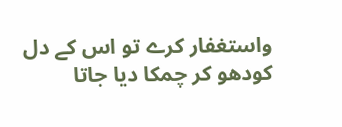واستغفار کرے تو اس کے دل کودھو کر چمکا دیا جاتا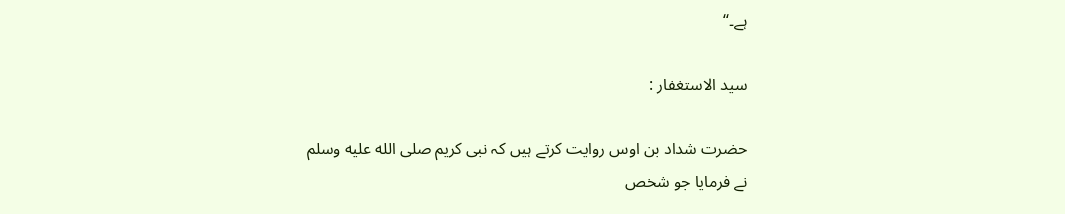ہے۔‘‘

سید الاستغفار :

حضرت شداد بن اوس روایت کرتے ہیں کہ نبی کریم صلى الله عليه وسلم نے فرمایا جو شخص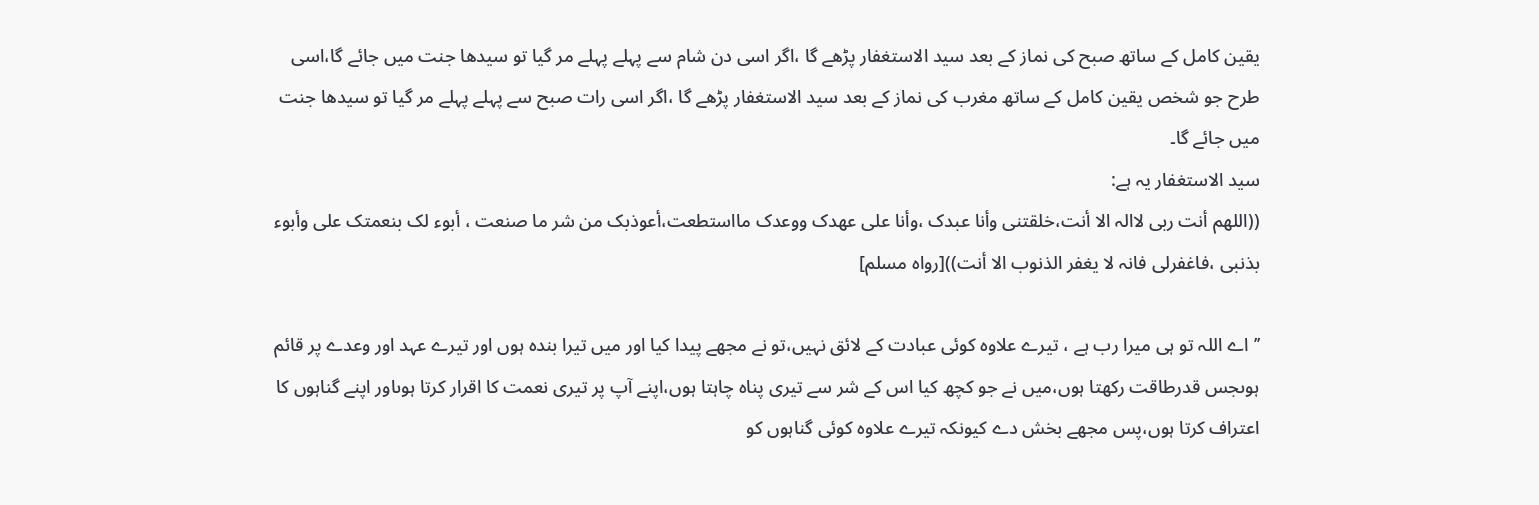یقین کامل کے ساتھ صبح کی نماز کے بعد سید الاستغفار پڑھے گا ،اگر اسی دن شام سے پہلے پہلے مر گیا تو سیدھا جنت میں جائے گا،اسی طرح جو شخص یقین کامل کے ساتھ مغرب کی نماز کے بعد سید الاستغفار پڑھے گا ،اگر اسی رات صبح سے پہلے پہلے مر گیا تو سیدھا جنت میں جائے گا۔
سید الاستغفار یہ ہے:
((اللھم أنت ربی لاالہ الا أنت،خلقتنی وأنا عبدک ،وأنا علی عھدک ووعدک مااستطعت،أعوذبک من شر ما صنعت ، أبوء لک بنعمتک علی وأبوء بذنبی ،فاغفرلی فانہ لا یغفر الذنوب الا أنت))[رواہ مسلم]

’’اے اللہ تو ہی میرا رب ہے ، تیرے علاوہ کوئی عبادت کے لائق نہیں،تو نے مجھے پیدا کیا اور میں تیرا بندہ ہوں اور تیرے عہد اور وعدے پر قائم ہوںجس قدرطاقت رکھتا ہوں،میں نے جو کچھ کیا اس کے شر سے تیری پناہ چاہتا ہوں،اپنے آپ پر تیری نعمت کا اقرار کرتا ہوںاور اپنے گناہوں کا اعتراف کرتا ہوں،پس مجھے بخش دے کیونکہ تیرے علاوہ کوئی گناہوں کو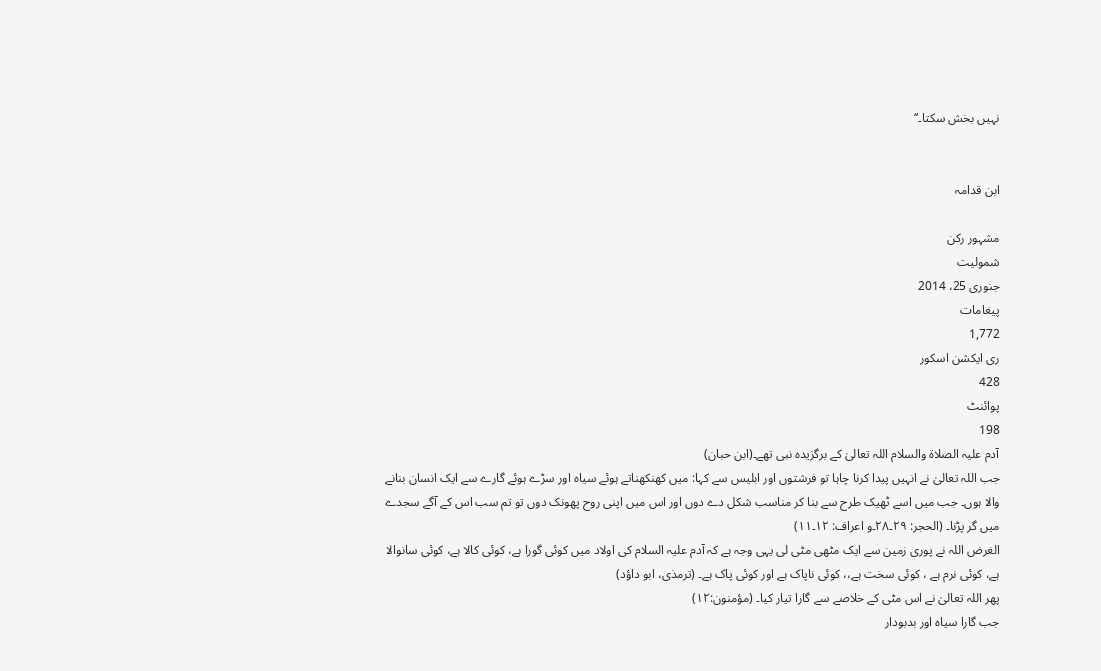نہیں بخش سکتا۔‘‘


ابن قدامہ

مشہور رکن
شمولیت
جنوری 25، 2014
پیغامات
1,772
ری ایکشن اسکور
428
پوائنٹ
198
آدم علیہ الصلاۃ والسلام اللہ تعالیٰ کے برگزیدہ نبی تھے۔(ابن حبان)
جب اللہ تعالیٰ نے انہیں پیدا کرنا چاہا تو فرشتوں اور ابلیس سے کہا: میں کھنکھناتے ہوئے سیاہ اور سڑے ہوئے گارے سے ایک انسان بنانے والا ہوں۔ جب میں اسے ٹھیک طرح سے بنا کر مناسب شکل دے دوں اور اس میں اپنی روح پھونک دوں تو تم سب اس کے آگے سجدے میں گر پڑنا۔ (الحجر: ۲۹۔۲۸۔و اعراف: ۱۲۔۱۱)
الغرض اللہ نے پوری زمین سے ایک مٹھی مٹی لی یہی وجہ ہے کہ آدم علیہ السلام کی اولاد میں کوئی گورا ہے، کوئی کالا ہے، کوئی سانوالا ہے، کوئی نرم ہے ، کوئی سخت ہے،، کوئی ناپاک ہے اور کوئی پاک ہے۔ (ترمذی، ابو داؤد)
پھر اللہ تعالیٰ نے اس مٹی کے خلاصے سے گارا تیار کیا۔ (مؤمنون:۱۲)
جب گارا سیاہ اور بدبودار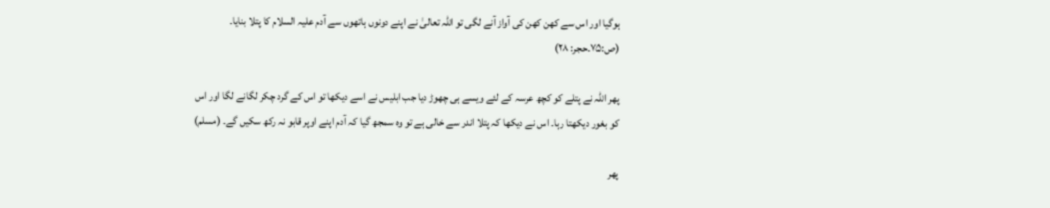ہوگیا اور اس سے کھن کھن کی آواز آنے لگی تو اللہ تعالیٰ نے اپنے دونوں ہاتھوں سے آدم علیہ السلام کا پتلا بنایا۔ (ص:۷۵۔حجر: ۲۸)

پھر اللہ نے پتلے کو کچھ عرسہ کے لئے ویسے ہی چھوڑ دیا جب ابلیس نے اسے دیکھا تو اس کے گرد چکر لگانے لگا اور اس کو بغور دیکھتا رہا۔ اس نے دیکھا کہ پتلا اندر سے خالی ہے تو وہ سمجھ گیا کہ آدم اپنے اوپر قابو نہ رکھ سکیں گے۔ (مسلم)

پھر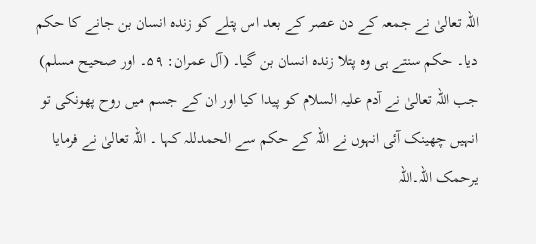اللہ تعالیٰ نے جمعہ کے دن عصر کے بعد اس پتلے کو زندہ انسان بن جانے کا حکم دیا۔ حکم سنتے ہی وہ پتلا زندہ انسان بن گیا۔ (آل عمران: ۵۹۔ اور صحیح مسلم)
جب اللہ تعالیٰ نے آدم علیہ السلام کو پیدا کیا اور ان کے جسم میں روح پھونکی تو انہیں چھینک آئی انہوں نے اللہ کے حکم سے الحمدللہ کہا ۔ اللہ تعالیٰ نے فرمایا یرحمک اللہ۔اللہ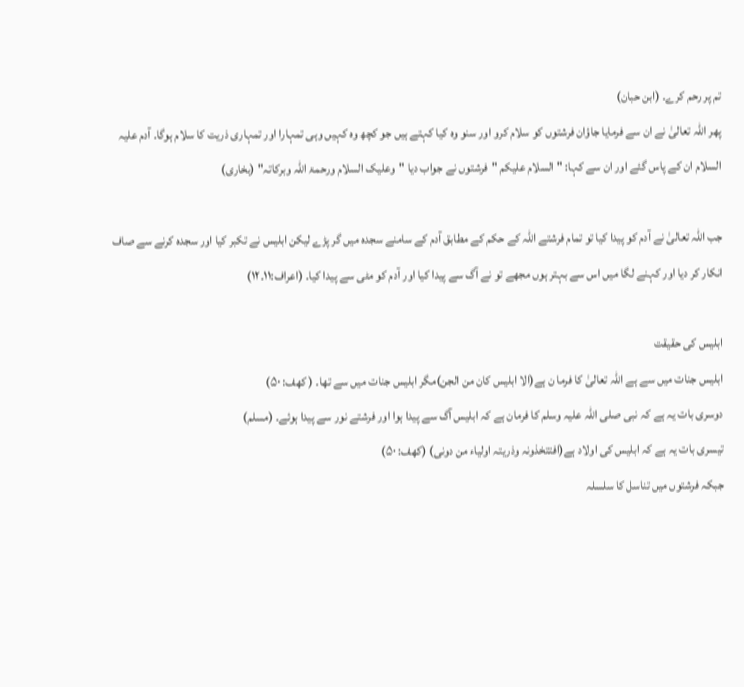تم پر رحم کرے۔ (ابن حبان)
پھر اللہ تعالیٰ نے ان سے فرمایا جاؤان فرشتوں کو سلام کرو اور سنو وہ کیا کہتے ہیں جو کچھ وہ کہیں وہی تمہارا اور تمہاری ذریت کا سلام ہوگا۔ آدم علیہ السلام ان کے پاس گئے اور ان سے کہا: "السلام علیکم "فرشتوں نے جواب دیا "وعلیک السلام ورحمۃ اللہ وبرکاتہ" (بخاری)

جب اللہ تعالیٰ نے آدم کو پیدا کیا تو تمام فرشتے اللہ کے حکم کے مطابق آدم کے سامنے سجدہ میں گر پڑے لیکن ابلیس نے تکبر کیا اور سجدہ کرنے سے صاف انکار کر دیا اور کہنے لگا میں اس سے بہتر ہوں مجھے تو نے آگ سے پیدا کیا اور آدم کو مٹی سے پیدا کیا۔ (اعراف:۱۱۔۱۲)

ابلیس کی حقیقت
ابلیس جنات میں سے ہے اللہ تعالیٰ کا فرما ن ہے(الا ابلیس کان من الجن)مگر ابلیس جنات میں سے تھا۔ ( کھف: ۵۰)
دوسری بات یہ ہے کہ نبی صلی اللہ علیہ وسلم کا فرمان ہے کہ ابلیس آگ سے پیدا ہوا اور فرشتے نور سے پیدا ہوئے۔ (مسلم)
تیسری بات یہ ہے کہ ابلیس کی اولاد ہے(افتتخذونہ وذریتہ اولیاء من دونی) (کھف: ۵۰)
جبکہ فرشتوں میں تناسل کا سلسلہ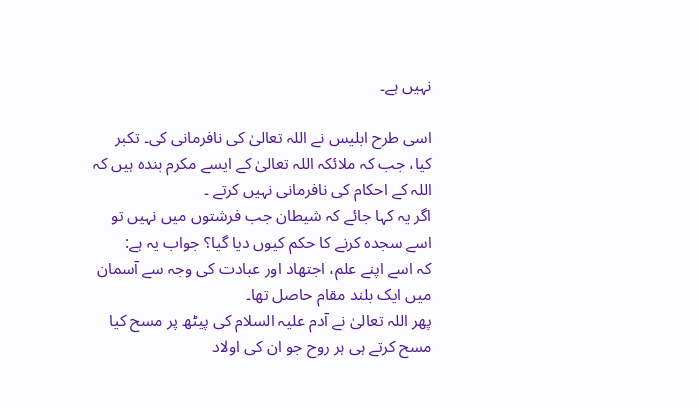نہیں ہے۔

اسی طرح ابلیس نے اللہ تعالیٰ کی نافرمانی کی۔ تکبر کیا، جب کہ ملائکہ اللہ تعالیٰ کے ایسے مکرم بندہ ہیں کہ اللہ کے احکام کی نافرمانی نہیں کرتے ۔
اگر یہ کہا جائے کہ شیطان جب فرشتوں میں نہیں تو اسے سجدہ کرنے کا حکم کیوں دیا گیا؟ جواب یہ ہے:
کہ اسے اپنے علم، اجتھاد اور عبادت کی وجہ سے آسمان میں ایک بلند مقام حاصل تھا۔
پھر اللہ تعالیٰ نے آدم علیہ السلام کی پیٹھ پر مسح کیا مسح کرتے ہی ہر روح جو ان کی اولاد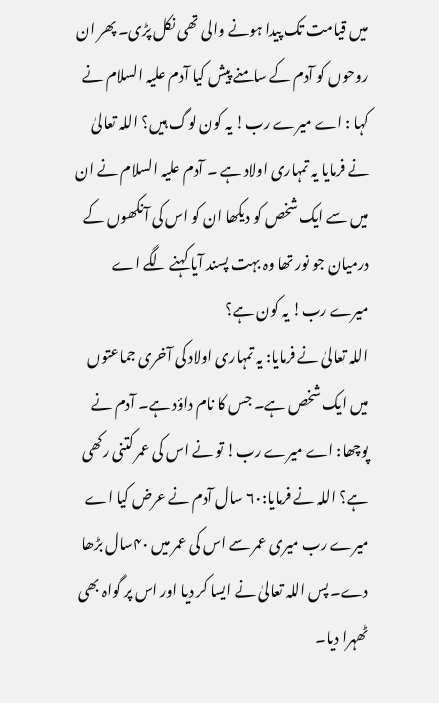میں قیامت تک پیدا ہونے والی تھی نکل پڑی۔ پھر ان روحوں کو آدم کے سامنے پیش کیا آدم علیہ السلام نے کہا : اے میرے رب! یہ کون لوگ ہیں؟ اللہ تعالیٰ نے فرمایا یہ تمہاری اولاد ہے ۔ آدم علیہ السلام نے ان میں سے ایک شخص کو دیکھا ان کو اس کی آنکھوں کے درمیان جو نور تھا وہ بہت پسند آیا کہنے لگے اے میرے رب! یہ کون ہے؟
اللہ تعالیٰ نے فرمایا: یہ تمہاری اولاد کی آخری جماعتوں میں ایک شخص ہے۔ جس کا نام داؤد ہے۔ آدم نے پوچھا: اے میرے رب! تو نے اس کی عمر کتنی رکھی ہے؟ اللہ نے فرمایا:۶۰ سال آدم نے عرض کیا اے میرے رب میری عمر سے اس کی عمر میں ۴۰سال بڑھا دے۔ پس اللہ تعالیٰ نے ایسا کر دیا اور اس پر گواہ بھی ٹھہرا دیا۔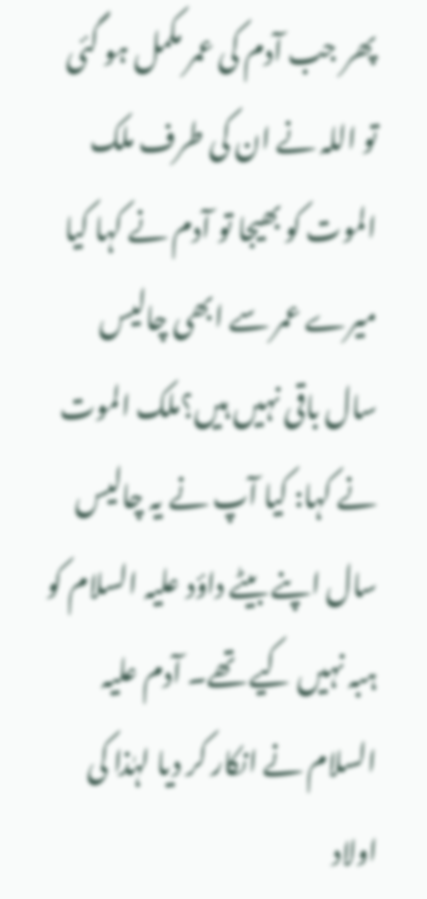پھر جب آدم کی عمر مکمل ہو گئی تو اللہ نے ان کی طرف ملک الموت کو بھیجا تو آدم نے کہا کیا میرے عمر سے ابھی چالیس سال باقی نہیں ہیں؟ملک الموت نے کہا: کیا آپ نے یہ چالیس سال اپنے بیٹے داؤد علیہ السلام کو ہبہ نہیں کیے تھے۔ آدم علیہ السلام نے انکار کر دیا لہٰذا کی اولاد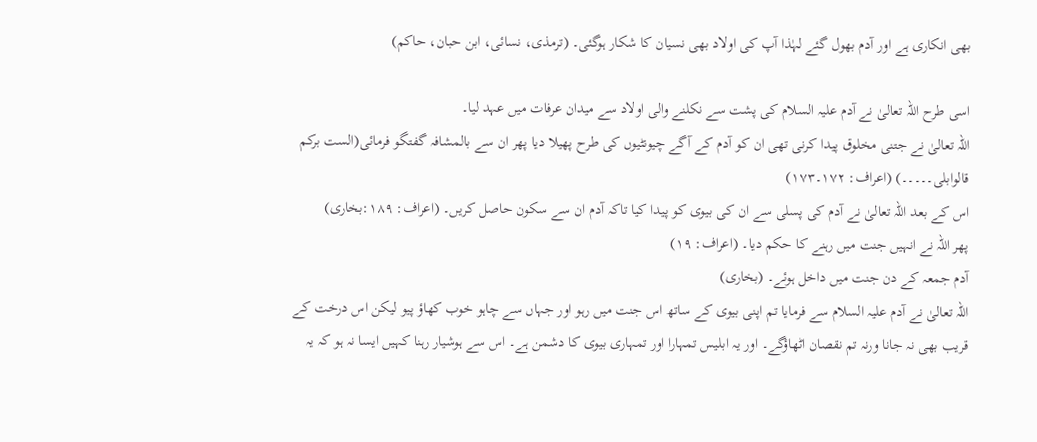بھی انکاری ہے اور آدم بھول گئے لہٰذا آپ کی اولاد بھی نسیان کا شکار ہوگئی۔ (ترمذی، نسائی، ابن حبان، حاکم)

اسی طرح اللہ تعالیٰ نے آدم علیہ السلام کی پشت سے نکلنے والی اولاد سے میدان عرفات میں عہد لیا۔
اللہ تعالیٰ نے جتنی مخلوق پیدا کرنی تھی ان کو آدم کے آگے چیونٹیوں کی طرح پھیلا دیا پھر ان سے بالمشافہ گفتگو فرمائی(الست برکم قالوابلی۔۔۔۔۔) (اعراف: ۱۷۲۔۱۷۳)
اس کے بعد اللہ تعالیٰ نے آدم کی پسلی سے ان کی بیوی کو پیدا کیا تاکہ آدم ان سے سکون حاصل کریں۔ (اعراف: ۱۸۹:بخاری)
پھر اللہ نے انہیں جنت میں رہنے کا حکم دیا۔ (اعراف: ۱۹)
آدم جمعہ کے دن جنت میں داخل ہوئے۔ (بخاری)
اللہ تعالیٰ نے آدم علیہ السلام سے فرمایا تم اپنی بیوی کے ساتھ اس جنت میں رہو اور جہاں سے چاہو خوب کھاؤ پیو لیکن اس درخت کے قریب بھی نہ جانا ورنہ تم نقصان اٹھاؤگے۔ اور یہ ابلیس تمہارا اور تمہاری بیوی کا دشمن ہے۔ اس سے ہوشیار رہنا کہیں ایسا نہ ہو کہ یہ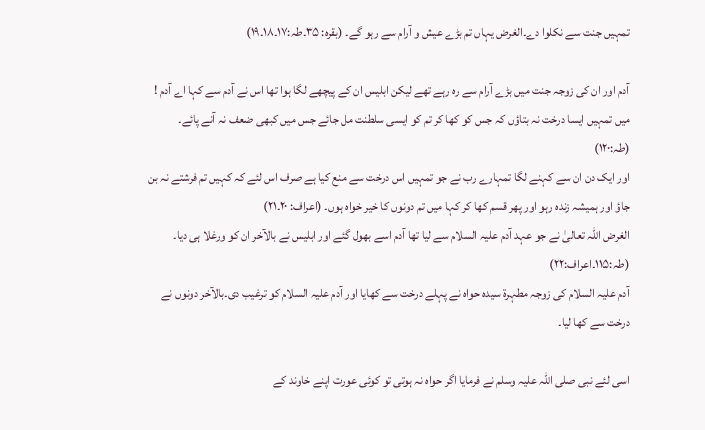تمہیں جنت سے نکلوا دے۔الغرض یہاں تم بڑے عیش و آرام سے رہو گے۔ (بقرہ: ۳۵۔طہ:۱۷۔۱۸۔۱۹)

آدم اور ان کی زوجہ جنت میں بڑے آرام سے رہ رہے تھے لیکن ابلیس ان کے پیچھے لگا ہوا تھا اس نے آدم سے کہا اے آدم ! میں تمہیں ایسا درخت نہ بتاؤں کہ جس کو کھا کر تم کو ایسی سلطنت مل جائے جس میں کبھی ضعف نہ آنے پائے۔ (طہ:۱۲۰)
اور ایک دن ان سے کہنے لگا تمہارے رب نے جو تمہیں اس درخت سے منع کیا ہے صرف اس لئے کہ کہیں تم فرشتے نہ بن جاؤ اور ہمیشہ زندہ رہو اور پھر قسم کھا کر کہا میں تم دونوں کا خیر خواہ ہوں۔ (اعراف: ۲۰۔۲۱)
الغرض اللہ تعالیٰ نے جو عہد آدم علیہ السلام سے لیا تھا آدم اسے بھول گئے اور ابلیس نے بالآخر ان کو ورغلا ہی دیا۔ (طہ:۱۱۵۔اعراف:۲۲)
آدم علیہ السلام کی زوجہ مطہرۃ سیدہ حواہ نے پہلے درخت سے کھایا اور آدم علیہ السلام کو ترغیب دی۔بالآخر دونوں نے درخت سے کھا لیا۔

اسی لئے نبی صلی اللہ علیہ وسلم نے فرمایا اگر حواہ نہ ہوتی تو کوئی عورت اپنے خاوند کے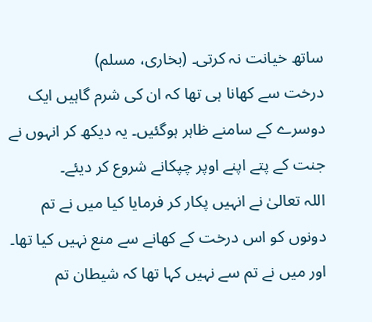ساتھ خیانت نہ کرتی۔ (بخاری، مسلم)
درخت سے کھانا ہی تھا کہ ان کی شرم گاہیں ایک دوسرے کے سامنے ظاہر ہوگئیں۔ یہ دیکھ کر انہوں نے جنت کے پتے اپنے اوپر چپکانے شروع کر دیئے۔
اللہ تعالیٰ نے انہیں پکار کر فرمایا کیا میں نے تم دونوں کو اس درخت کے کھانے سے منع نہیں کیا تھا۔ اور میں نے تم سے نہیں کہا تھا کہ شیطان تم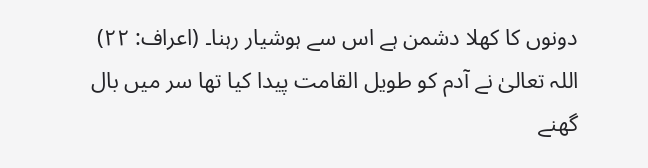دونوں کا کھلا دشمن ہے اس سے ہوشیار رہنا۔ (اعراف: ۲۲)
اللہ تعالیٰ نے آدم کو طویل القامت پیدا کیا تھا سر میں بال گھنے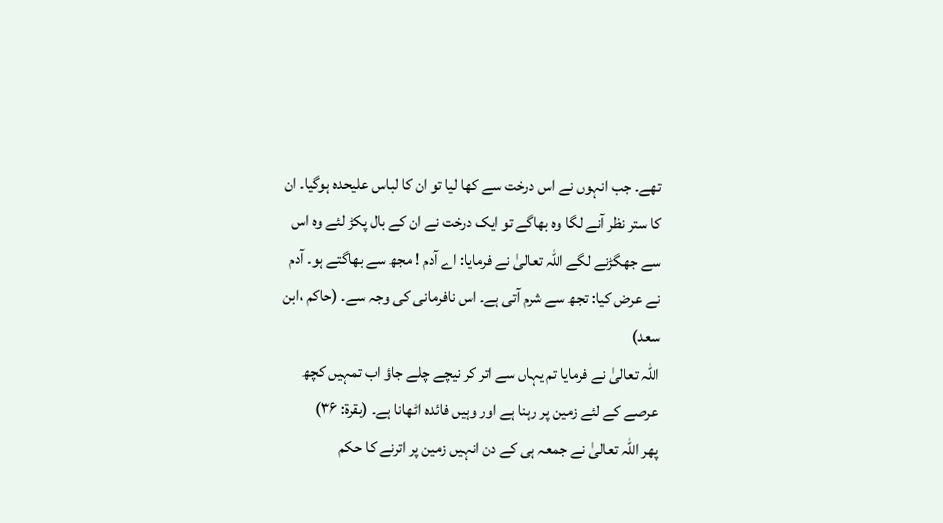تھے۔ جب انہوں نے اس درخت سے کھا لیا تو ان کا لباس علیحدہ ہوگیا۔ ان کا ستر نظر آنے لگا وہ بھاگے تو ایک درخت نے ان کے بال پکڑ لئے وہ اس سے جھگڑنے لگے اللہ تعالیٰ نے فرمایا: اے آدم ! مجھ سے بھاگتے ہو۔ آدم نے عرض کیا: تجھ سے شرم آتی ہے۔ اس نافرمانی کی وجہ سے۔ (حاکم ،ابن سعد)
اللہ تعالیٰ نے فرمایا تم یہاں سے اتر کر نیچے چلے جاؤ اب تمہیں کچھ عرصے کے لئے زمین پر رہنا ہے اور وہیں فائدہ اٹھانا ہے۔ (بقرۃ: ۳۶)
پھر اللہ تعالیٰ نے جمعہ ہی کے دن انہیں زمین پر اترنے کا حکم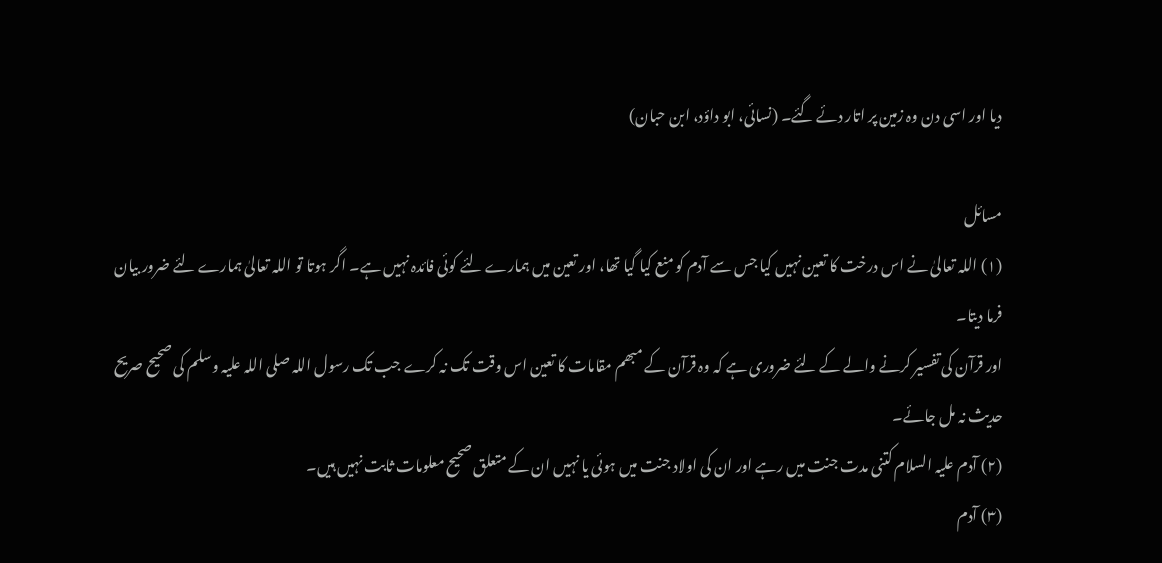دیا اور اسی دن وہ زمین پر اتار دئے گئے۔ (نسائی، ابو داؤد، ابن حبان)

مسائل
(۱) اللہ تعالیٰ نے اس درخت کا تعین نہیں کیا جس سے آدم کو منع کیا گیا تھا، اور تعین میں ہمارے لئے کوئی فائدہ نہیں ہے۔ اگر ہوتا تو اللہ تعالیٰ ہمارے لئے ضرور بیان فرما دیتا۔
اور قرآن کی تفسیر کرنے والے کے لئے ضروری ہے کہ وہ قرآن کے مبھم مقامات کا تعین اس وقت تک نہ کرے جب تک رسول اللہ صلی اللہ علیہ وسلم کی صحیح صریح حدیث نہ مل جائے۔
(۲) آدم علیہ السلام کتنی مدت جنت میں رہے اور ان کی اولاد جنت میں ہوئی یا نہیں ان کے متعلق صحیح معلومات ثابت نہیں ہیں۔
(۳) آدم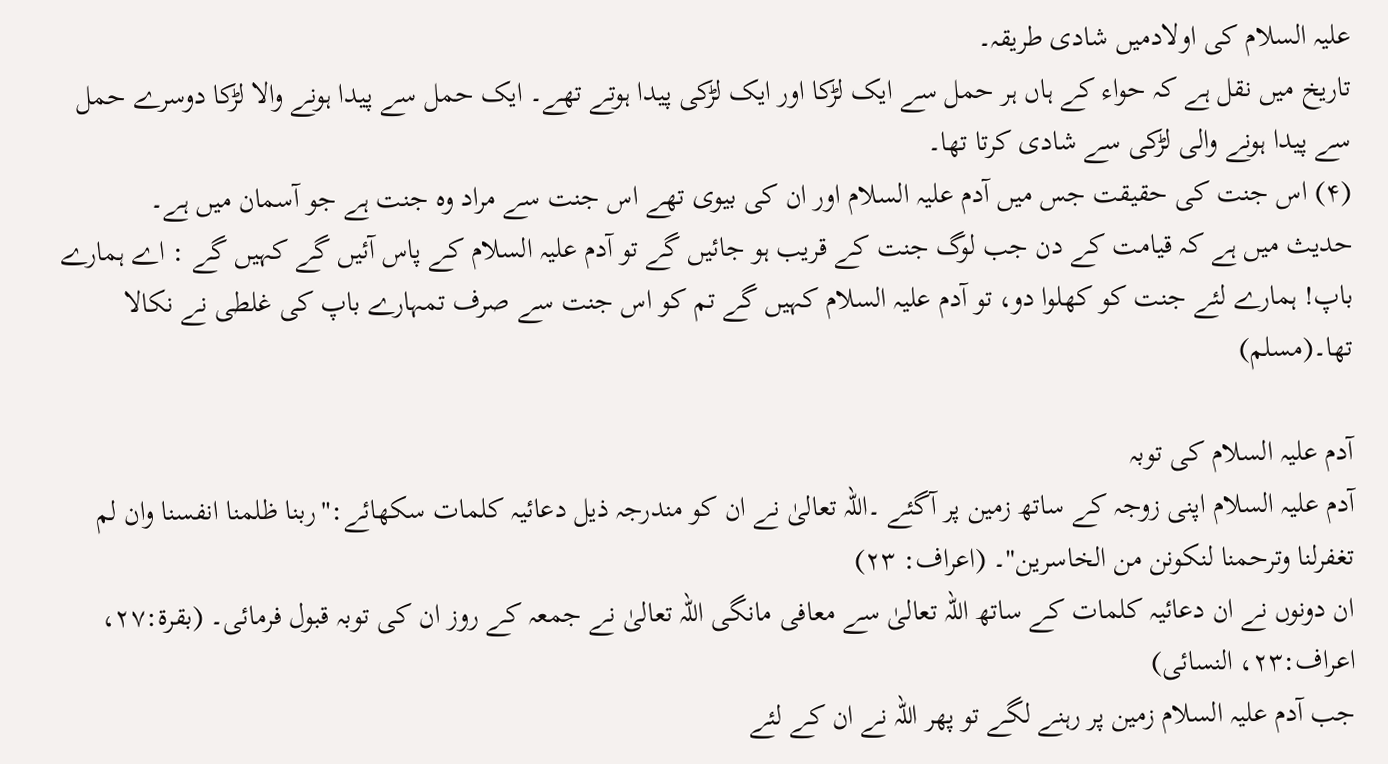علیہ السلام کی اولادمیں شادی طریقہ۔
تاریخ میں نقل ہے کہ حواء کے ہاں ہر حمل سے ایک لڑکا اور ایک لڑکی پیدا ہوتے تھے۔ ایک حمل سے پیدا ہونے والا لڑکا دوسرے حمل سے پیدا ہونے والی لڑکی سے شادی کرتا تھا۔
(۴) اس جنت کی حقیقت جس میں آدم علیہ السلام اور ان کی بیوی تھے اس جنت سے مراد وہ جنت ہے جو آسمان میں ہے۔
حدیث میں ہے کہ قیامت کے دن جب لوگ جنت کے قریب ہو جائیں گے تو آدم علیہ السلام کے پاس آئیں گے کہیں گے : اے ہمارے باپ! ہمارے لئے جنت کو کھلوا دو، تو آدم علیہ السلام کہیں گے تم کو اس جنت سے صرف تمہارے باپ کی غلطی نے نکالا تھا۔(مسلم)

آدم علیہ السلام کی توبہ
آدم علیہ السلام اپنی زوجہ کے ساتھ زمین پر آگئے ۔اللہ تعالیٰ نے ان کو مندرجہ ذیل دعائیہ کلمات سکھائے:"ربنا ظلمنا انفسنا وان لم تغفرلنا وترحمنا لنکونن من الخاسرین"۔ (اعراف: ۲۳)
ان دونوں نے ان دعائیہ کلمات کے ساتھ اللہ تعالیٰ سے معافی مانگی اللہ تعالیٰ نے جمعہ کے روز ان کی توبہ قبول فرمائی۔ (بقرۃ:۲۷، اعراف:۲۳، النسائی)
جب آدم علیہ السلام زمین پر رہنے لگے تو پھر اللہ نے ان کے لئے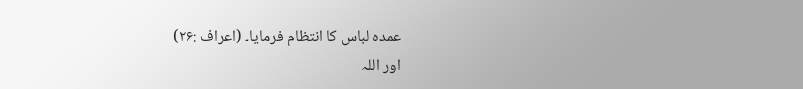عمدہ لباس کا انتظام فرمایا۔ (اعراف :۲۶)
اور اللہ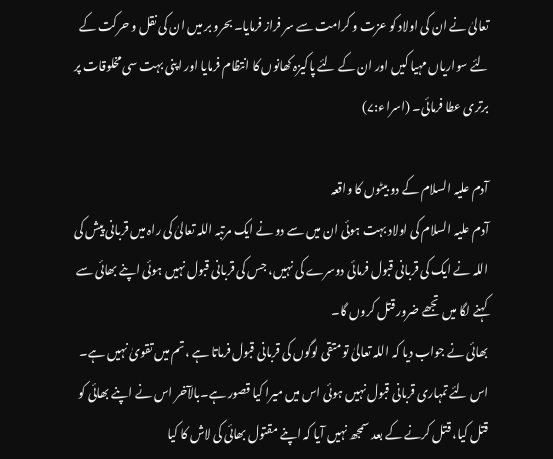تعالیٰ نے ان کی اولاد کو عزت و کرامت سے سر فراز فرمایا۔ بحرو بر میں ان کی نقل و حرکت کے لئے سواریاں مہیا کیں اور ان کے لئے پاکیزہ کھانوں کا انتظام فرمایا اور اپنی بہت سی مخلوقات پر برتری عطا فرمائی۔ (اسراء:۷)

آدم علیہ السلام کے دو بیٹوں کا واقعہ
آدم علیہ السلام کی اولاد بہت ہوئی ان میں سے دو نے ایک مرتبہ اللہ تعالیٰ کی راہ میں قربانی پیش کی اللہ نے ایک کی قربانی قبول فرمائی دوسرے کی نہیں، جس کی قربانی قبول نہیں ہوئی اپنے بھائی سے کہنے لگا میں تجھے ضرور قتل کروں گا۔
بھائی نے جواب دیا کہ اللہ تعالیٰ تو متقی لوگوں کی قربانی قبول فرماتا ہے ،تم میں تقویٰ نہیں ہے۔ اس لئے تمہاری قربانی قبول نہیں ہوئی اس میں میرا کیا قصور ہے۔بالآخر اس نے اپنے بھائی کو قتل کیا، قتل کرنے کے بعد سمجھ نہیں آیا کہ اپنے مقتول بھائی کی لاش کا کیا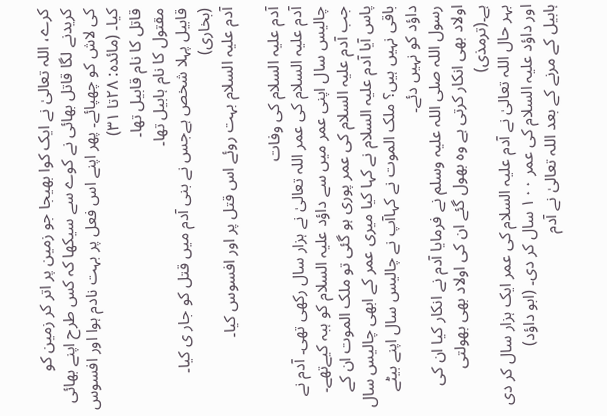کرے، اللہ تعالیٰ نے ایک کوا بھیجا جو زمین پر اتر کر زمین کو کریدنے لگا قاتل بھائی نے کوے سے سیکھا کہ کس طرح اپنے بھائی کی لاش کو چھپائے۔ پھر اپنے اس فعل پر بہت نادم ہوا اور افسوس کیا۔ (مائدہ: ۲۸تا ۳۱)
قاتل کا نام قابیل تھا۔
مقتول کا نام ہابیل تھا۔
قابیل پہلا شخص ہےجس نے بنی آدم میں قتل کو جار ی کیا۔ (بخاری)
آدم علیہ السلام بہت روئے اس قتل پر اور افسوس کیا۔

آدم علیہ السلام کی وفات
آدم علیہ السلام کی عمر اللہ تعالیٰ نے ہزار سال رکھی تھی۔ آدم نے چالیس سال اپنی عمر میں سے داؤد علیہ السلام کو ہبہ کیےتھے۔
جب آدم علیہ السلام کی عمر پوری ہو گئی تو ملک الموت ان کے پاس آیا آدم علیہ السلام نے کہا کیا میری عمر کے ابھی چالیس سال باقی نہیں ہیں؟ ملک الموت نے کہاآپ نے چالیس سال اپنے بیٹے داؤد کو نہیں دئے۔
رسول اللہ صلی اللہ علیہ وسلم نے فرمایا آدم نے انکار کیا ان کی اولاد بھی انکار کرتی ہے وہ بھول گئے ان کی اولاد بھی بھولتی ہے۔(ترمذی)
بہر حال اللہ تعالیٰ نے آدم علیہ السلام کی عمر ایک ہزار سال کر دی اور داؤد علیہ السلام کی عمر ۱۰۰ سال کر دی۔ (ابو داؤد)
ہابیل کے مرنے کے بعد اللہ تعالیٰ نے آدم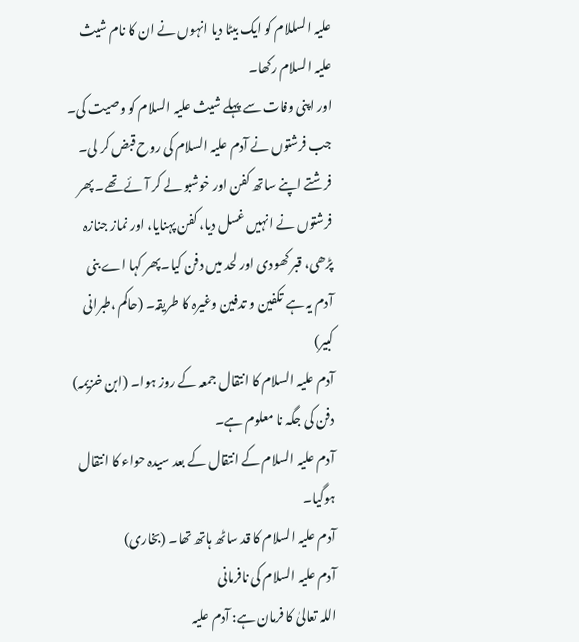علیہ السللام کو ایک بیٹا دیا انہوں نے ان کا نام شیث علیہ السلام رکھا۔
اور اپنی وفات سے پہلے شیث علیہ السلام کو وصیت کی۔ جب فرشتوں نے آدم علیہ السلام کی روح قبض کر لی۔ فرشتے اپنے ساتھ کفن اور خوشبو لے کر آئے تھے۔ پھر فرشتوں نے انہیں غسل دیا، کفن پہنایا، اور نماز جنازہ پڑھی، قبر کھودی اور لحد میں دفن کیا۔پھر کہا اے بنی آدم یہ ہے تکفین و تدفین وغیرہ کا طریقہ۔ (حاکم ،طبرانی کبیر)
آدم علیہ السلام کا انتقال جمعہ کے روز ہوا۔ (ابن خزیمہ)
دفن کی جگہ نا معلوم ہے۔
آدم علیہ السلام کے انتقال کے بعد سیدہ حواء کا انتقال ہوگیا۔
آدم علیہ السلام کا قد ساٹھ ہاتھ تھا۔ (بخاری)
آدم علیہ السلام کی نافرمانی
اللہ تعالیٰ کا فرمان ہے: آدم علیہ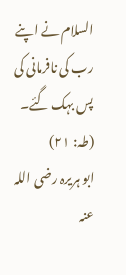السلام نے اپنے رب کی نافرمانی کی پس بہک گئے۔ (طہ: ۲۱)
ابو ہریرہ رضی اللہ عنہ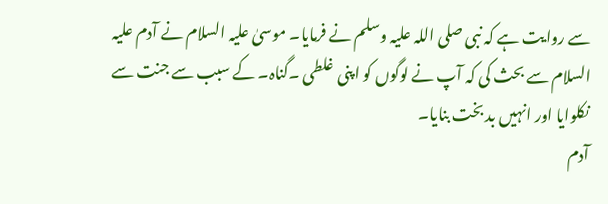سے روایت ہے کہ نبی صلی اللہ علیہ وسلم نے فرمایا۔ موسیٰ علیہ السلام نے آدم علیہ السلام سے بحث کی کہ آپ نے لوگوں کو اپنی غلطی ۔گناہ۔ کے سبب سے جنت سے نکلوایا اور انہیں بد بخت بنایا۔
آدم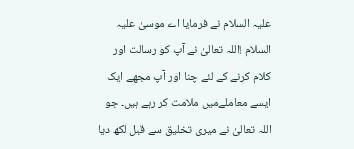علیہ السلام نے فرمایا اے موسیٰ علیہ السلام !اللہ تعالیٰ نے آپ کو رسالت اور کلام کرنے کے لئے چنا اور آپ مجھے ایک ایسے معاملےمیں ملامت کر رہے ہیں۔ جو اللہ تعالیٰ نے میری تخلیق سے قبل لکھ دیا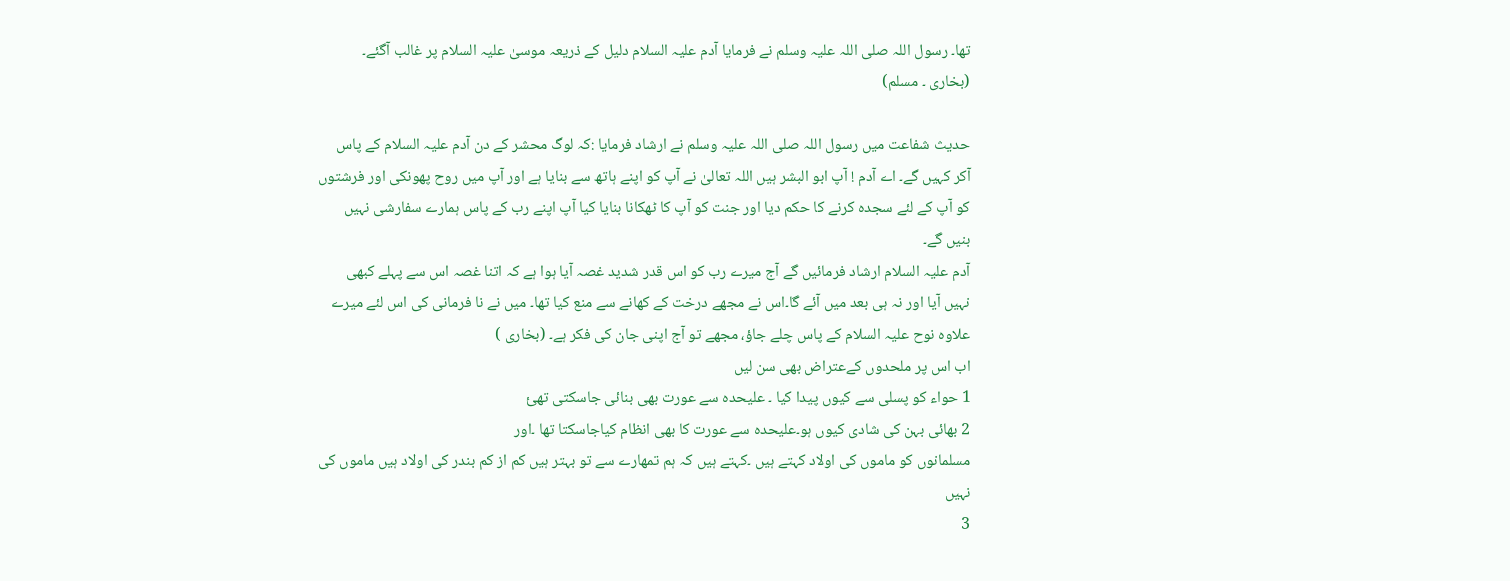تھا۔ رسول اللہ صلی اللہ علیہ وسلم نے فرمایا آدم علیہ السلام دلیل کے ذریعہ موسیٰ علیہ السلام پر غالب آگئے۔ (بخاری ۔ مسلم)

حدیث شفاعت میں رسول اللہ صلی اللہ علیہ وسلم نے ارشاد فرمایا :کہ لوگ محشر کے دن آدم علیہ السلام کے پاس آکر کہیں گے۔ اے آدم ! آپ ابو البشر ہیں اللہ تعالیٰ نے آپ کو اپنے ہاتھ سے بنایا ہے اور آپ میں روح پھونکی اور فرشتوں کو آپ کے لئے سجدہ کرنے کا حکم دیا اور جنت کو آپ کا ٹھکانا بنایا کیا آپ اپنے رب کے پاس ہمارے سفارشی نہیں بنیں گے۔
آدم علیہ السلام ارشاد فرمائیں گے آج میرے رب کو اس قدر شدید غصہ آیا ہوا ہے کہ اتنا غصہ اس سے پہلے کبھی نہیں آیا اور نہ ہی بعد میں آئے گا۔اس نے مجھے درخت کے کھانے سے منع کیا تھا۔ میں نے نا فرمانی کی اس لئے میرے علاوہ نوح علیہ السلام کے پاس چلے جاؤ، مجھے تو آج اپنی جان کی فکر ہے۔ (بخاری )
اب اس پر ملحدوں کےعتراض بھی سن لیں
1 حواء کو پسلی سے کیوں پیدا کیا ۔ علیحدہ سے عورت بھی بنائی جاسکتی تھئ
2 بھائی بہن کی شادی کیوں ہو۔علیحدہ سے عورت کا بھی انظام کیاجاسکتا تھا ۔اور
مسلمانوں کو ماموں کی اولاد کہتے ہیں ۔کہتے ہیں کہ ہم تمھارے سے تو بہتر ہیں کم از کم بندر کی اولاد ہیں ماموں کی نہیں
3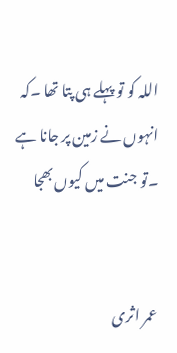اللہ کو تو پہلے ہی پتا تھا ۔کہ انہوں نے زمین پر جانا ہے ۔تو جنت میں کیوں بھجا


عمر اثری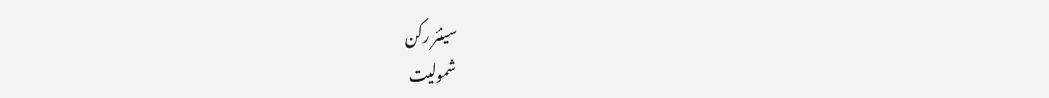سینئر رکن
شمولیت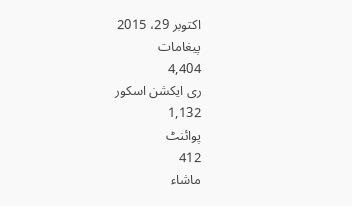اکتوبر 29، 2015
پیغامات
4,404
ری ایکشن اسکور
1,132
پوائنٹ
412
ماشاء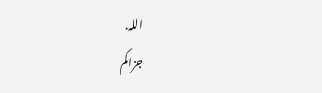اللہ.
جزاکم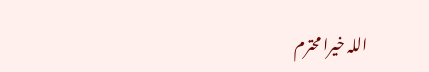اللہ خیرا محترم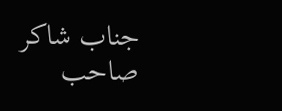جناب شاکر صاحب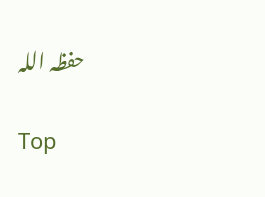حفظہ اللہ

Top